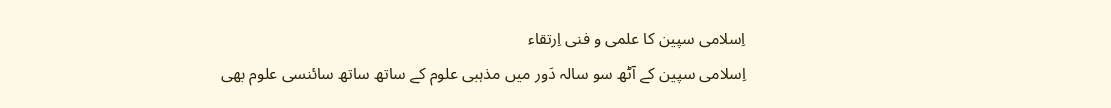اِسلامی سپین کا علمی و فنی اِرتقاء
اِسلامی سپین کے آٹھ سو سالہ دَور میں مذہبی علوم کے ساتھ ساتھ سائنسی علوم بھی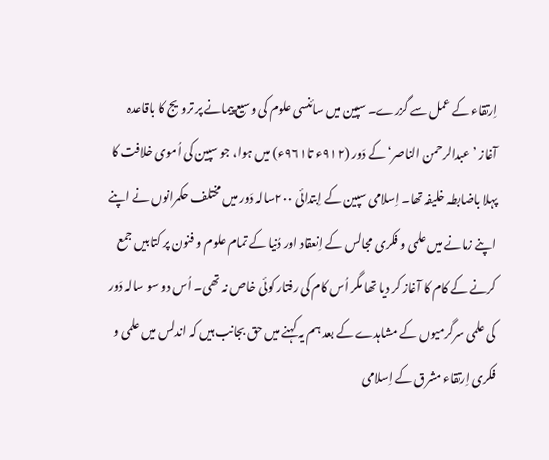اِرتقاء کے عمل سے گزرے۔ سپین میں سائنسی علوم کی وسیع پیمانے پر ترویج کا باقاعدہ آغاز ’عبدالرحمن الناصر‘ کے دَور (۹۱۲ء تا۹۶۱ء) میں ہوا، جو سپین کی اُموی خلافت کا پہلا باضابطہ خلیفہ تھا۔ اِسلامی سپین کے اِبتدائی ۲۰۰سالہ دَور میں مختلف حکمرانوں نے اپنے اپنے زمانے میں علمی و فکری مجالس کے اِنعقاد اور دُنیا کے تمام علوم و فنون پر کتابیں جمع کرنے کے کام کا آغاز کر دیا تھا مگر اُس کام کی رفتار کوئی خاص نہ تھی۔ اُس دو سو سالہ دَور کی علمی سرگرمیوں کے مشاہدے کے بعد ہم یہ کہنے میں حق بجانب ہیں کہ اندلس میں علمی و فکری اِرتقاء مشرق کے اِسلامی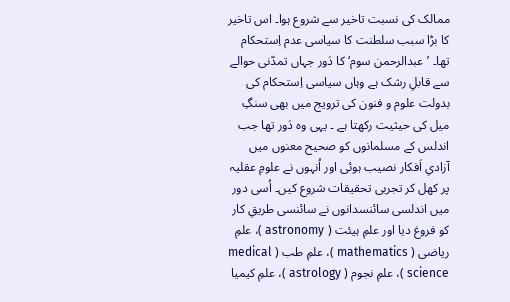ممالک کی نسبت تاخیر سے شروع ہوا۔ اس تاخیر کا بڑا سبب سلطنت کا سیاسی عدم اِستحکام تھا۔ ’عبدالرحمن سوم‘ کا دَور جہاں تمدّنی حوالے سے قابلِ رشک ہے وہاں سیاسی اِستحکام کی بدولت علوم و فنون کی ترویج میں بھی سنگِ میل کی حیثیت رکھتا ہے ۔ یہی وہ دَور تھا جب اندلس کے مسلمانوں کو صحیح معنوں میں آزادیِ اَفکار نصیب ہوئی اور اُنہوں نے علومِ عقلیہ پر کھل کر تجربی تحقیقات شروع کیں۔ اُسی دور میں اندلسی سائنسدانوں نے سائنسی طریقِ کار کو فروغ دیا اور علمِ ہیئت ( astronomy )، علمِ ریاضی ( mathematics )، علمِ طب ( medical science )، علمِ نجوم ( astrology )، علمِ کیمیا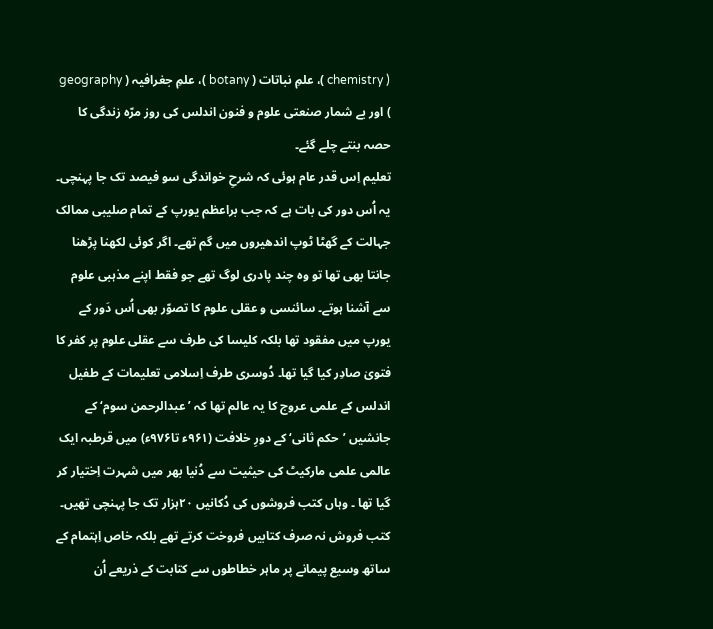( chemistry )، علمِ نباتات ( botany )، علمِ جغرافیہ ( geography ) اور بے شمار صنعتی علوم و فنون اندلس کی روز مرّہ زندگی کا حصہ بنتے چلے گئے۔
تعلیم اِس قدر عام ہوئی کہ شرحِ خواندگی سو فیصد تک جا پہنچی۔ یہ اُس دور کی بات ہے کہ جب براعظم یورپ کے تمام صلیبی ممالک جہالت کے گھٹا ٹوپ اندھیروں میں گم تھے۔ اگر کوئی لکھنا پڑھنا جانتا بھی تھا تو وہ چند پادری لوگ تھے جو فقط اپنے مذہبی علوم سے آشنا ہوتے۔ سائنسی و عقلی علوم کا تصوّر بھی اُس دَور کے یورپ میں مفقود تھا بلکہ کلیسا کی طرف سے عقلی علوم پر کفر کا فتویٰ صادِر کیا گیا تھا۔ دُوسری طرف اِسلامی تعلیمات کے طفیل اندلس کے علمی عروج کا یہ عالم تھا کہ ’عبدالرحمن سوم‘ کے جانشیں ’حکم ثانی‘ کے دورِ خلافت (۹۶۱ء تا۹۷۶ء) میں قرطبہ ایک عالمی علمی مارکیٹ کی حیثیت سے دُنیا بھر میں شہرت اِختیار کر گیا تھا ۔ وہاں کتب فروشوں کی دُکانیں ۲۰ہزار تک جا پہنچی تھیں۔ کتب فروش نہ صرف کتابیں فروخت کرتے تھے بلکہ خاص اِہتمام کے ساتھ وسیع پیمانے پر ماہر خطاطوں سے کتابت کے ذریعے اُن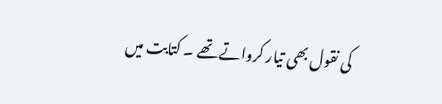کی نقول بھی تیار کرواتے تھے ۔ کتابت میں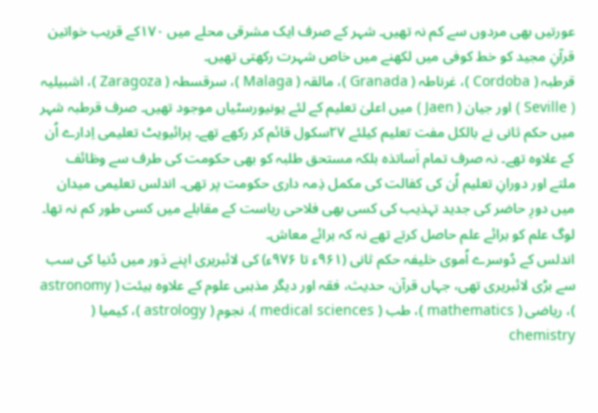عورتیں بھی مردوں سے کم نہ تھیں۔ شہر کے صرف ایک مشرقی محلے میں ۱۷۰کے قریب خواتین قرآنِ مجید کو خط کوفی میں لکھنے میں خاص شہرت رکھتی تھیں۔
قرطبہ ( Cordoba )، غرناطہ ( Granada )، مالقہ ( Malaga )، سرقسطہ ( Zaragoza )، اشبیلیہ ( Seville ) اور جیان ( Jaen ) میں اعلیٰ تعلیم کے لئے یونیورسٹیاں موجود تھیں۔ صرف قرطبہ شہر میں حکم ثانی نے بالکل مفت تعلیم کیلئے ۲۷سکول قائم کر رکھے تھے۔ پرائیویٹ تعلیمی اِدارے اُن کے علاوہ تھے۔ نہ صرف تمام اَساتذہ بلکہ مستحق طلبہ کو بھی حکومت کی طرف سے وظائف ملتے اور دورانِ تعلیم اُن کی کفالت کی مکمل ذِمہ داری حکومت پر تھی۔ اندلس تعلیمی میدان میں دورِ حاضر کی جدید تہذیب کی کسی بھی فلاحی ریاست کے مقابلے میں کسی طور کم نہ تھا۔ لوگ علم کو برائے علم حاصل کرتے تھے نہ کہ برائے معاش۔
اندلس کے دُوسرے اُموی خلیفہ حکم ثانی (۹۶۱ء تا ۹۷۶ء) کی لائبریری اپنے دَور میں دُنیا کی سب سے بڑی لائبریری تھی، جہاں قرآن، حدیث، فقہ اور دیگر مذہبی علوم کے علاوہ ہیئت ( astronomy )، ریاضی ( mathematics )، طب ( medical sciences )، نجوم ( astrology )، کیمیا ( chemistry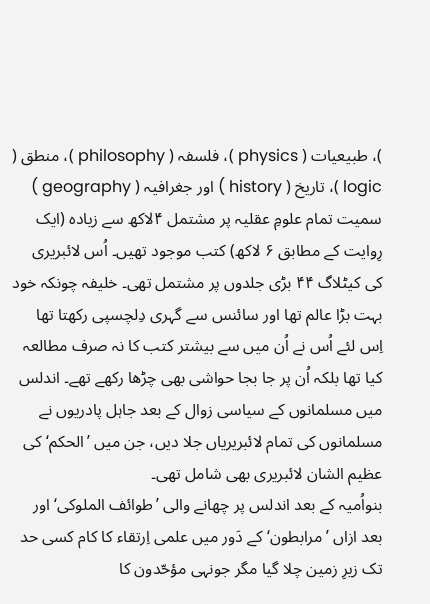)، طبیعیات ( physics )، فلسفہ ( philosophy )، منطق ( logic )، تاریخ ( history ) اور جغرافیہ ( geography ) سمیت تمام علومِ عقلیہ پر مشتمل ۴لاکھ سے زیادہ (ایک رِوایت کے مطابق ۶ لاکھ) کتب موجود تھیں۔ اُس لائبریری کی کیٹلاگ ۴۴ بڑی جلدوں پر مشتمل تھی۔ خلیفہ چونکہ خود بہت بڑا عالم تھا اور سائنس سے گہری دِلچسپی رکھتا تھا اِس لئے اُس نے اُن میں سے بیشتر کتب کا نہ صرف مطالعہ کیا تھا بلکہ اُن پر جا بجا حواشی بھی چڑھا رکھے تھے۔ اندلس میں مسلمانوں کے سیاسی زوال کے بعد جاہل پادریوں نے مسلمانوں کی تمام لائبریریاں جلا دیں، جن میں ’الحکم‘ کی عظیم الشان لائبریری بھی شامل تھی۔
بنواُمیہ کے بعد اندلس پر چھانے والی ’طوائف الملوکی‘ اور بعد ازاں ’مرابطون‘ کے دَور میں علمی اِرتقاء کا کام کسی حد تک زیرِ زمین چلا گیا مگر جونہی مؤحّدون کا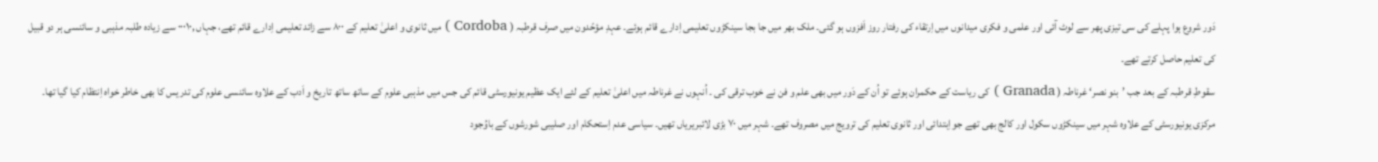دَور شروع ہوا پہلے کی سی تیزی پھر سے لوٹ آئی اور علمی و فکری میدانوں میں اِرتقاء کی رفتار روز اَفزوں ہو گئی۔ ملک بھر میں جا بجا سینکڑوں تعلیمی اِدارے قائم ہوئے۔ عہدِ مؤحّدون میں صرف قرطبہ ( Cordoba ) میں ثانوی و اعلیٰ تعلیم کے ۸۰۰ سے زائد تعلیمی اِدارے قائم تھے، جہاں ,۰۰۰۱۰ سے زیادہ طلبہ مذہبی و سائنسی ہر دو قبیل کی تعلیم حاصل کرتے تھے۔
سقوطِ قرطبہ کے بعد جب ’بنو نصر‘ غرناطہ ( Granada ) کی ریاست کے حکمران ہوئے تو اُن کے دَور میں بھی علم و فن نے خوب ترقی کی ۔ اُنہوں نے غرناطہ میں اعلیٰ تعلیم کے لئے ایک عظیم یونیورسٹی قائم کی جس میں مذہبی علوم کے ساتھ ساتھ تاریخ و اَدب کے علاوہ سائنسی علوم کی تدریس کا بھی خاطر خواہ اِنتظام کیا گیا تھا۔ مرکزی یونیورسٹی کے علاوہ شہر میں سینکڑوں سکول اور کالج بھی تھے جو اِبتدائی اور ثانوی تعلیم کی ترویج میں مصروف تھے۔ شہر میں ۷۰ بڑی لائبریریاں تھیں۔ سیاسی عدم اِستحکام اور صلیبی شورشوں کے باوُجود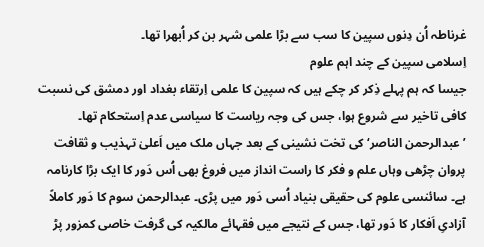غرناطہ اُن دِنوں سپین کا سب سے بڑا علمی شہر بن کر اُبھرا تھا۔
اِسلامی سپین کے چند اہم علوم
جیسا کہ ہم پہلے ذِکر کر چکے ہیں کہ سپین کا علمی اِرتقاء بغداد اور دمشق کی نسبت کافی تاخیر سے شروع ہوا، جس کی وجہ ریاست کا سیاسی عدم اِستحکام تھا۔ ’عبدالرحمن الناصر‘ کی تخت نشینی کے بعد جہاں ملک میں اَعلیٰ تہذیب و ثقافت پروان چڑھی وہاں علم و فکر کا راست انداز میں فروغ بھی اُس دَور کا ایک بڑا کارنامہ ہے۔ سائنسی علوم کی حقیقی بنیاد اُسی دَور میں پڑی۔ عبدالرحمن سوم کا دَور کاملاً آزادیِ اَفکار کا دَور تھا، جس کے نتیجے میں فقہائے مالکیہ کی گرفت خاصی کمزور پڑ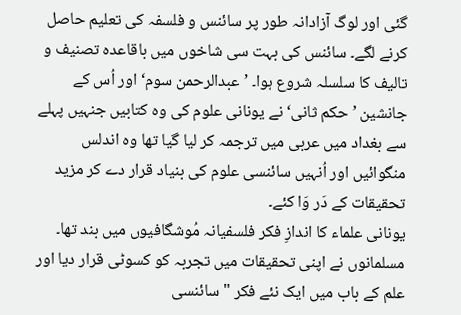گئی اور لوگ آزادانہ طور پر سائنس و فلسفہ کی تعلیم حاصل کرنے لگے۔ سائنس کی بہت سی شاخوں میں باقاعدہ تصنیف و تالیف کا سلسلہ شروع ہوا۔ ’عبدالرحمن سوم‘ اور اُس کے جانشین ’حکم ثانی‘ نے یونانی علوم کی وہ کتابیں جنہیں پہلے سے بغداد میں عربی میں ترجمہ کر لیا گیا تھا وہ اندلس منگوائیں اور اُنہیں سائنسی علوم کی بنیاد قرار دے کر مزید تحقیقات کے دَر وَا کئے۔
یونانی علماء کا اندازِ فکر فلسفیانہ مُوشگافیوں میں بند تھا۔ مسلمانوں نے اپنی تحقیقات میں تجربہ کو کسوٹی قرار دیا اور علم کے باب میں ایک نئے فکر "سائنسی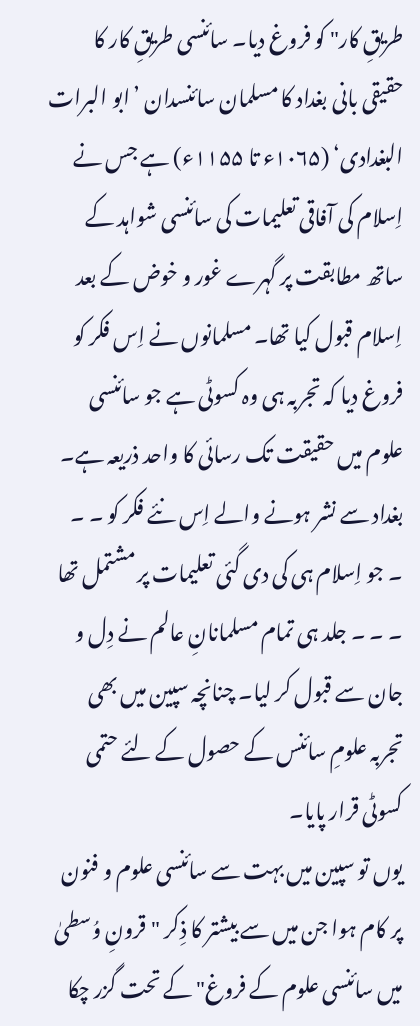طریقِ کار" کو فروغ دیا۔ سائنسی طریقِ کار کا حقیقی بانی بغداد کا مسلمان سائنسدان ’ابو البرات البغدادی‘ (۱۰۶۵ء تا ۱۱۵۵ء) ہے جس نے اِسلام کی آفاقی تعلیمات کی سائنسی شواہد کے ساتھ مطابقت پر گہرے غور و خوض کے بعد اِسلام قبول کیا تھا۔ مسلمانوں نے اِس فکر کو فروغ دیا کہ تجربہ ہی وہ کسوٹی ہے جو سائنسی علوم میں حقیقت تک رسائی کا واحد ذریعہ ہے۔
بغداد سے نشر ہونے والے اِس نئے فکر کو ۔ ۔ ۔ جو اِسلام ہی کی دی گئی تعلیمات پر مشتمل تھا ۔ ۔ ۔ جلد ہی تمام مسلمانانِ عالم نے دِل و جان سے قبول کر لیا۔ چنانچہ سپین میں بھی تجربہ علومِ سائنس کے حصول کے لئے حتمی کسوٹی قرار پایا۔
یوں تو سپین میں بہت سے سائنسی علوم و فنون پر کام ہوا جن میں سے بیشتر کا ذِکر "قرونِ وُسطیٰ میں سائنسی علوم کے فروغ" کے تحت گزر چکا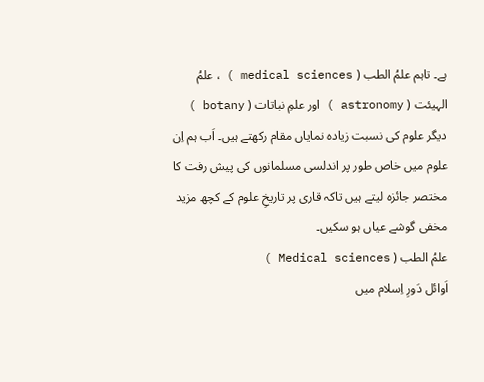ہے۔ تاہم علمُ الطب ( medical sciences ) ، علمُ الہیئت ( astronomy ) اور علمِ نباتات ( botany ) دیگر علوم کی نسبت زیادہ نمایاں مقام رکھتے ہیں۔ اَب ہم اِن علوم میں خاص طور پر اندلسی مسلمانوں کی پیش رفت کا مختصر جائزہ لیتے ہیں تاکہ قاری پر تاریخِ علوم کے کچھ مزید مخفی گوشے عیاں ہو سکیں۔
علمُ الطب ( Medical sciences )
اَوائل دَورِ اِسلام میں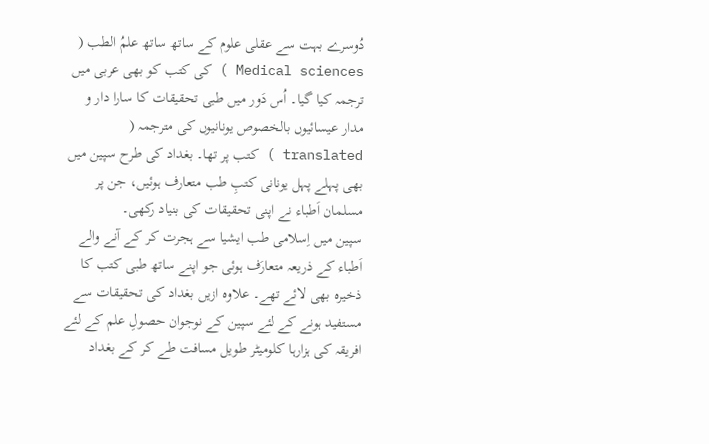دُوسرے بہت سے عقلی علوم کے ساتھ ساتھ علمُ الطب ( Medical sciences ) کی کتب کو بھی عربی میں ترجمہ کیا گیا۔ اُس دَور میں طبی تحقیقات کا سارا دار و مدار عیسائیوں بالخصوص یونانیوں کی مترجمہ ( translated ) کتب پر تھا۔ بغداد کی طرح سپین میں بھی پہلے پہل یونانی کتبِ طب متعارف ہوئیں، جن پر مسلمان اَطباء نے اپنی تحقیقات کی بنیاد رکھی۔
سپین میں اِسلامی طب ایشیا سے ہجرت کر کے آنے والے اَطباء کے ذریعہ متعارَف ہوئی جو اپنے ساتھ طبی کتب کا ذخیرہ بھی لائے تھے۔ علاوہ ازیں بغداد کی تحقیقات سے مستفید ہونے کے لئے سپین کے نوجوان حصولِ علم کے لئے افریقہ کی ہزارہا کلومیٹر طویل مسافت طے کر کے بغداد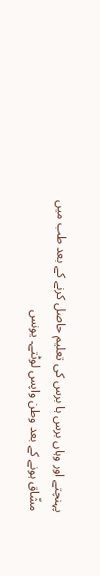پہنچتے اور وہاں برس ہا برس کی تعلیم حاصل کرنے کے بعد طب میں مشّاق ہونے کے بعد وطن واپس لوٹتے۔ یونس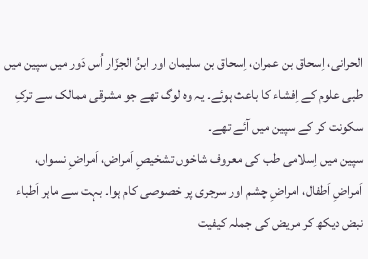الحرانی، اِسحاق بن عمران، اِسحاق بن سلیمان اور ابنُ الجزّار اُس دَور میں سپین میں طبی علوم کے اِفشاء کا باعث ہوئے۔ یہ وہ لوگ تھے جو مشرقی ممالک سے ترکِ سکونت کر کے سپین میں آئے تھے۔
سپین میں اِسلامی طب کی معروف شاخوں تشخیصِ اَمراض، اَمراضِ نسواں، اَمراضِ اَطفال، امراضِ چشم اور سرجری پر خصوصی کام ہوا۔ بہت سے ماہر اَطباء نبض دیکھ کر مریض کی جملہ کیفیت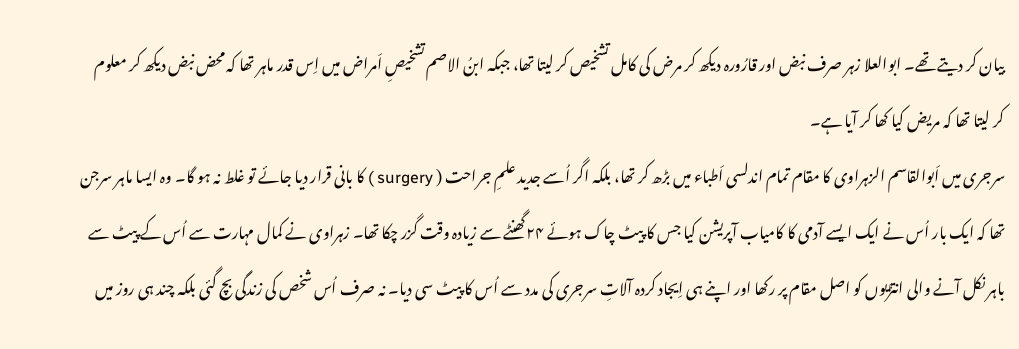بیان کر دیتے تھے۔ ابوالعلا زہر صرف نبض اور قارُورہ دیکھ کر مرض کی کامل تشخیص کر لیتا تھا، جبکہ ابنُ الاصم تشخیصِ اَمراض میں اِس قدر ماہر تھا کہ محض نبض دیکھ کر معلوم کر لیتا تھا کہ مریض کیا کھا کر آیا ہے۔
سرجری میں اَبوالقاسم الزہراوی کا مقام تمام اندلسی اَطباء میں بڑھ کر تھا، بلکہ اگر اُسے جدید علمِ جراحت ( surgery ) کا بانی قرار دیا جائے تو غلط نہ ہو گا۔ وہ ایسا ماہر سرجن تھا کہ ایک بار اُس نے ایک ایسے آدمی کا کامیاب آپریشن کیا جس کا پیٹ چاک ہوئے ۲۴گھنٹے سے زیادہ وقت گزر چکا تھا۔ زہراوی نے کمال مہارت سے اُس کے پیٹ سے باہر نکل آنے والی انتڑیوں کو اصل مقام پر رکھا اور اپنے ہی اِیجاد کردہ آلاتِ سرجری کی مدد سے اُس کا پیٹ سی دیا۔ نہ صرف اُس شخص کی زندگی بچ گئی بلکہ چند ہی روز میں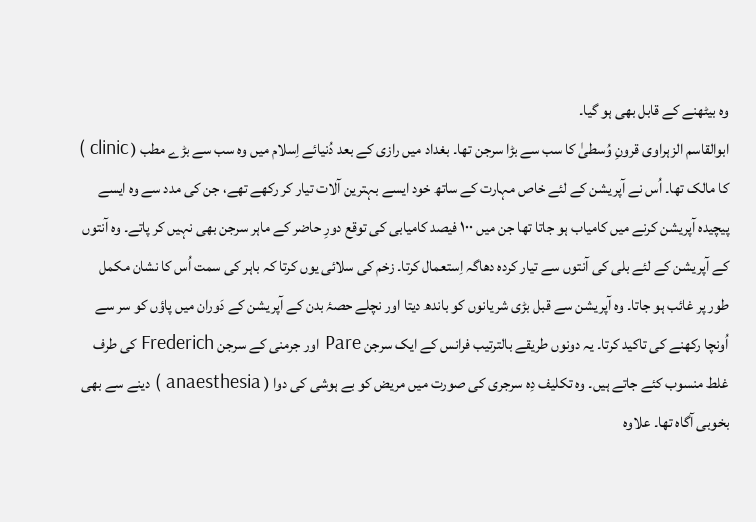وہ بیٹھنے کے قابل بھی ہو گیا۔
ابوالقاسم الزہراوی قرونِ وُسطیٰ کا سب سے بڑا سرجن تھا۔ بغداد میں رازی کے بعد دُنیائے اِسلام میں وہ سب سے بڑے مطب ( clinic ) کا مالک تھا۔ اُس نے آپریشن کے لئے خاص مہارت کے ساتھ خود ایسے بہترین آلات تیار کر رکھے تھے، جن کی مدد سے وہ ایسے پیچیدہ آپریشن کرنے میں کامیاب ہو جاتا تھا جن میں ۱۰۰ فیصد کامیابی کی توقع دورِ حاضر کے ماہر سرجن بھی نہیں کر پاتے۔ وہ آنتوں کے آپریشن کے لئے بلی کی آنتوں سے تیار کردہ دھاگہ اِستعمال کرتا۔ زخم کی سلائی یوں کرتا کہ باہر کی سمت اُس کا نشان مکمل طور پر غائب ہو جاتا۔ وہ آپریشن سے قبل بڑی شریانوں کو باندھ دیتا اور نچلے حصۂ بدن کے آپریشن کے دَوران میں پاؤں کو سر سے اُونچا رکھنے کی تاکید کرتا۔ یہ دونوں طریقے بالترتیب فرانس کے ایک سرجن Pare اور جرمنی کے سرجن Frederich کی طرف غلط منسوب کئے جاتے ہیں۔ وہ تکلیف دِہ سرجری کی صورت میں مریض کو بے ہوشی کی دوا ( anaesthesia ) دینے سے بھی بخوبی آگاہ تھا۔ علاوہ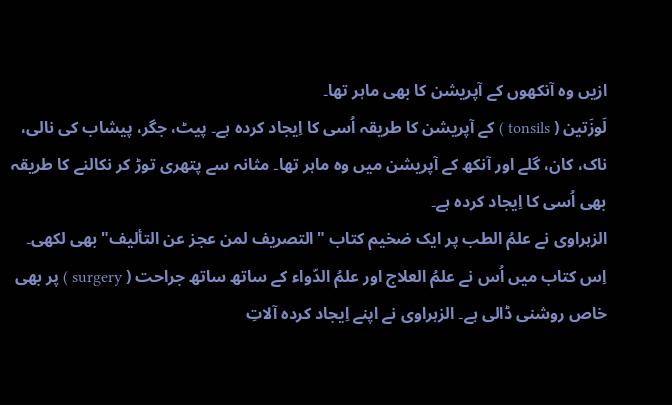ازیں وہ آنکھوں کے آپریشن کا بھی ماہر تھا۔
لَوزَتین ( tonsils ) کے آپریشن کا طریقہ اُسی کا اِیجاد کردہ ہے۔ پیٹ، جگر، پیشاب کی نالی، ناک، کان، گلے اور آنکھ کے آپریشن میں وہ ماہر تھا۔ مثانہ سے پتھری توڑ کر نکالنے کا طریقہ بھی اُسی کا اِیجاد کردہ ہے۔
الزہراوی نے علمُ الطب پر ایک ضخیم کتاب "التصریف لمن عجز عن التألیف" بھی لکھی۔ اِس کتاب میں اُس نے علمُ العلاج اور علمُ الدّواء کے ساتھ ساتھ جراحت ( surgery ) پر بھی خاص روشنی ڈالی ہے۔ الزہراوی نے اپنے اِیجاد کردہ آلاتِ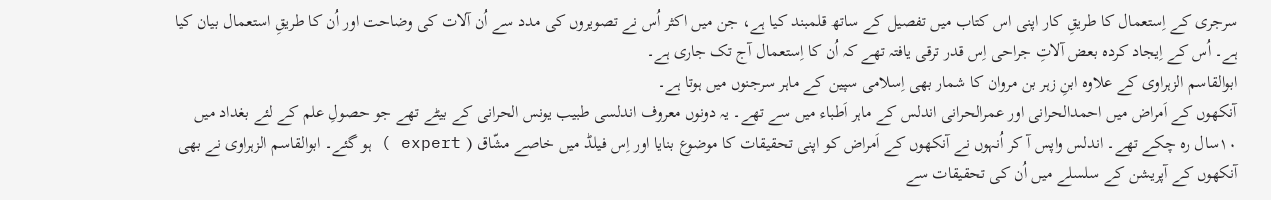سرجری کے اِستعمال کا طریقِ کار اپنی اس کتاب میں تفصیل کے ساتھ قلمبند کیا ہے، جن میں اکثر اُس نے تصویروں کی مدد سے اُن آلات کی وضاحت اور اُن کا طریقِ استعمال بیان کیا ہے۔ اُس کے اِیجاد کردہ بعض آلاتِ جراحی اِس قدر ترقی یافتہ تھے کہ اُن کا اِستعمال آج تک جاری ہے۔
ابوالقاسم الزہراوی کے علاوہ ابنِ زہر بن مروان کا شمار بھی اِسلامی سپین کے ماہر سرجنوں میں ہوتا ہے۔
آنکھوں کے اَمراض میں احمدالحرانی اور عمرالحرانی اندلس کے ماہر اَطباء میں سے تھے۔ یہ دونوں معروف اندلسی طبیب یونس الحرانی کے بیٹے تھے جو حصولِ علم کے لئے بغداد میں ۱۰سال رہ چکے تھے۔ اندلس واپس آ کر اُنہوں نے آنکھوں کے اَمراض کو اپنی تحقیقات کا موضوع بنایا اور اِس فیلڈ میں خاصے مشّاق ( expert ) ہو گئے۔ ابوالقاسم الزہراوی نے بھی آنکھوں کے آپریشن کے سلسلے میں اُن کی تحقیقات سے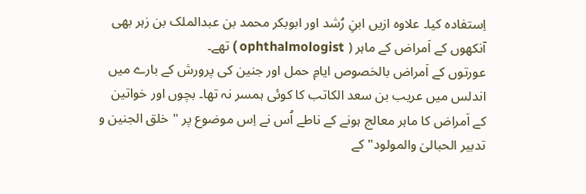اِستفادہ کیا۔ علاوہ ازیں ابنِ رُشد اور ابوبکر محمد بن عبدالملک بن زہر بھی آنکھوں کے اَمراض کے ماہر ( ophthalmologist ) تھے۔
عورتوں کے اَمراض بالخصوص ایامِ حمل اور جنین کی پرورش کے بارے میں اندلس میں عریب بن سعد الکاتب کا کوئی ہمسر نہ تھا۔ بچوں اور خواتین کے اَمراض کا ماہر معالج ہونے کے ناطے اُس نے اِس موضوع پر "خلق الجنین و تدبیر الحبالیٰ والمولود" کے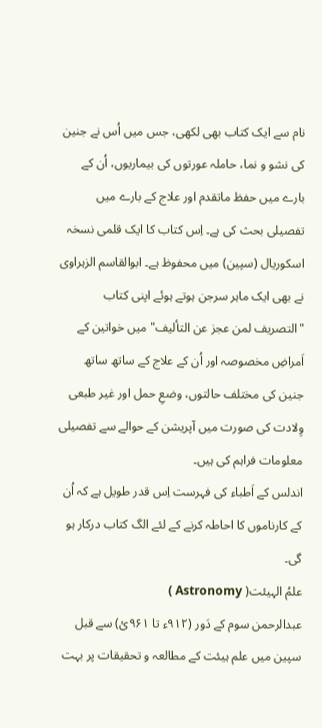نام سے ایک کتاب بھی لکھی، جس میں اُس نے جنین کی نشو و نما، حاملہ عورتوں کی بیماریوں، اُن کے بارے میں حفظ ماتقدم اور علاج کے بارے میں تفصیلی بحث کی ہے۔ اِس کتاب کا ایک قلمی نسخہ اسکوریال (سپین) میں محفوظ ہے۔ ابوالقاسم الزہراوی نے بھی ایک ماہر سرجن ہوتے ہوئے اپنی کتاب "التصریف لمن عجز عن التألیف" میں خواتین کے اَمراضِ مخصوصہ اور اُن کے علاج کے ساتھ ساتھ جنین کی مختلف حالتوں، وضعِ حمل اور غیر طبعی وِلادت کی صورت میں آپریشن کے حوالے سے تفصیلی معلومات فراہم کی ہیں۔
اندلس کے اَطباء کی فہرست اِس قدر طویل ہے کہ اُن کے کارناموں کا احاطہ کرنے کے لئے الگ کتاب درکار ہو گی۔
علمُ الہیئت( Astronomy )
عبدالرحمن سوم کے دَور (۹۱۲ء تا ۹۶۱ئ) سے قبل سپین میں علم ہیئت کے مطالعہ و تحقیقات پر بہت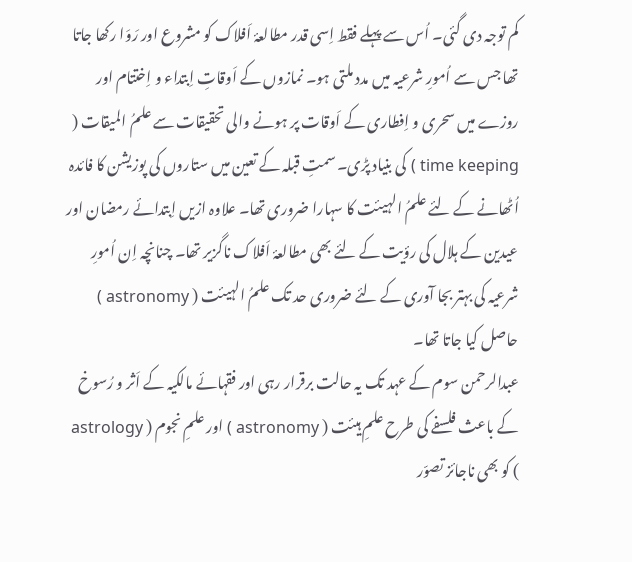کم توجہ دی گئی۔ اُس سے پہلے فقط اِسی قدر مطالعۂ اَفلاک کو مشروع اور رَوَا رکھا جاتا تھا جس سے اُمورِ شرعیہ میں مدد ملتی ہو۔ نمازوں کے اَوقاتِ اِبتداء و اِختتام اور روزے میں سحری و اِفطاری کے اَوقات پر ہونے والی تحقیقات سے علمُ المیقات ( time keeping ) کی بنیاد پڑی۔ سمتِ قبلہ کے تعین میں ستاروں کی پوزیشن کا فائدہ اُٹھانے کے لئے علمُ الہیئت کا سہارا ضروری تھا۔ علاوہ ازیں اِبتدائے رمضان اور عیدین کے ہلال کی رؤیت کے لئے بھی مطالعۂ اَفلاک ناگزیر تھا۔ چنانچہ اِن اُمورِ شرعیہ کی بہتر بجا آوری کے لئے ضروری حد تک علمُ الہیئت ( astronomy ) حاصل کیا جاتا تھا۔
عبدالرحمن سوم کے عہد تک یہ حالت برقرار رہی اور فقہائے مالکیہ کے اَثر و رُسوخ کے باعث فلسفے کی طرح علمِ ہیئت ( astronomy ) اور علمِ نجوم ( astrology ) کو بھی ناجائز تصوّر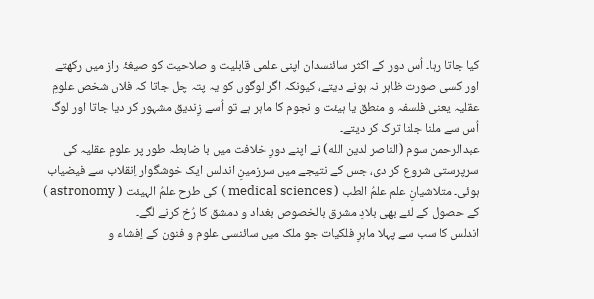کیا جاتا رہا۔ اُس دور کے اکثر سائنسدان اپنی علمی قابلیت و صلاحیت کو صیغۂ راز میں رکھتے اور کسی صورت ظاہر نہ ہونے دیتے، کیونکہ اگر لوگوں کو یہ پتہ چل جاتا کہ فلاں شخص علومِ عقلیہ یعنی فلسفہ و منطق یا ہیئت و نجوم کا ماہر ہے تو اُسے زِندیق مشہور کر دیا جاتا اور لوگ اُس سے ملنا جلنا ترک کر دیتے۔
عبدالرحمن سوم (الناصر لدین الله) نے اپنے دورِ خلافت میں با ضابطہ طور پر علومِ عقلیہ کی سرپرستی شروع کر دی، جس کے نتیجے میں سرزمینِ اندلس ایک خوشگوار اِنقلاب سے فیضیاب ہوئی۔ متلاشیانِ علم علمُ الطب ( medical sciences ) کی طرح علمُ الہیئت ( astronomy ) کے حصول کے لئے بھی بلادِ مشرق بالخصوص بغداد و دمشق کا رُخ کرنے لگے۔
اندلس کا سب سے پہلا ماہرِ فلکیات جو ملک میں سائنسی علوم و فنون کے اِفشاء و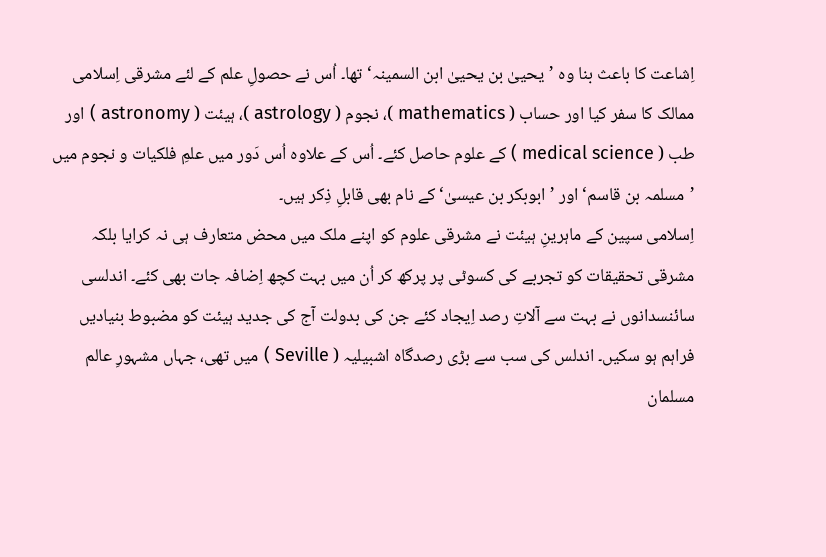اِشاعت کا باعث بنا وہ ’یحییٰ بن یحییٰ ابن السمینہ‘ تھا۔ اُس نے حصولِ علم کے لئے مشرقی اِسلامی ممالک کا سفر کیا اور حساب ( mathematics )، نجوم ( astrology )، ہیئت ( astronomy ) اور طب ( medical science ) کے علوم حاصل کئے۔ اُس کے علاوہ اُس دَور میں علمِ فلکیات و نجوم میں ’مسلمہ بن قاسم‘ اور ’ابوبکر بن عیسیٰ‘ کے نام بھی قابلِ ذِکر ہیں۔
اِسلامی سپین کے ماہرینِ ہیئت نے مشرقی علوم کو اپنے ملک میں محض متعارف ہی نہ کرایا بلکہ مشرقی تحقیقات کو تجربے کی کسوٹی پر پرکھ کر اُن میں بہت کچھ اِضافہ جات بھی کئے۔ اندلسی سائنسدانوں نے بہت سے آلاتِ رصد اِیجاد کئے جن کی بدولت آج کی جدید ہیئت کو مضبوط بنیادیں فراہم ہو سکیں۔ اندلس کی سب سے بڑی رصدگاہ اشبیلیہ ( Seville ) میں تھی، جہاں مشہورِ عالم مسلمان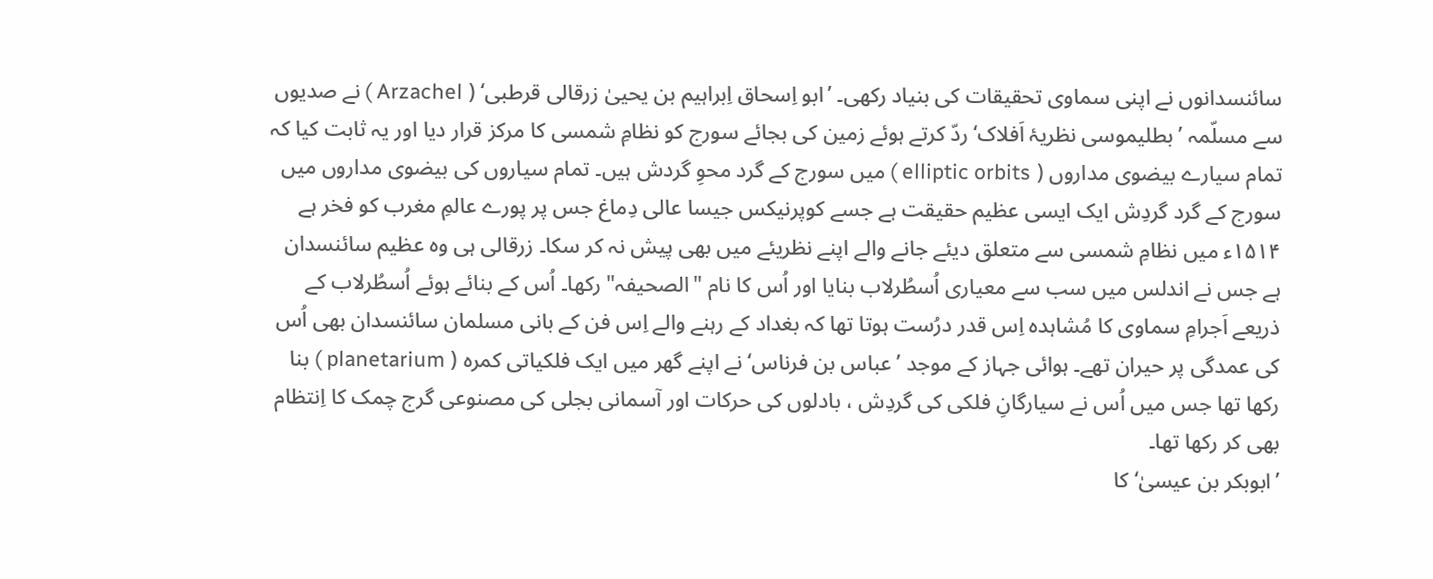سائنسدانوں نے اپنی سماوی تحقیقات کی بنیاد رکھی۔ ’ابو اِسحاق اِبراہیم بن یحییٰ زرقالی قرطبی‘ ( Arzachel ) نے صدیوں سے مسلّمہ ’بطلیموسی نظریۂ اَفلاک‘ ردّ کرتے ہوئے زمین کی بجائے سورج کو نظامِ شمسی کا مرکز قرار دیا اور یہ ثابت کیا کہ تمام سیارے بیضوی مداروں ( elliptic orbits ) میں سورج کے گرد محوِ گردش ہیں۔ تمام سیاروں کی بیضوی مداروں میں سورج کے گرد گردِش ایک ایسی عظیم حقیقت ہے جسے کوپرنیکس جیسا عالی دِماغ جس پر پورے عالمِ مغرب کو فخر ہے ۱۵۱۴ء میں نظامِ شمسی سے متعلق دیئے جانے والے اپنے نظریئے میں بھی پیش نہ کر سکا۔ زرقالی ہی وہ عظیم سائنسدان ہے جس نے اندلس میں سب سے معیاری اُسطُرلاب بنایا اور اُس کا نام "الصحیفہ" رکھا۔ اُس کے بنائے ہوئے اُسطُرلاب کے ذریعے اَجرامِ سماوی کا مُشاہدہ اِس قدر درُست ہوتا تھا کہ بغداد کے رہنے والے اِس فن کے بانی مسلمان سائنسدان بھی اُس کی عمدگی پر حیران تھے۔ ہوائی جہاز کے موجد ’عباس بن فرناس‘ نے اپنے گھر میں ایک فلکیاتی کمرہ ( planetarium ) بنا رکھا تھا جس میں اُس نے سیارگانِ فلکی کی گردِش ، بادلوں کی حرکات اور آسمانی بجلی کی مصنوعی گرج چمک کا اِنتظام بھی کر رکھا تھا۔
’ابوبکر بن عیسیٰ‘ کا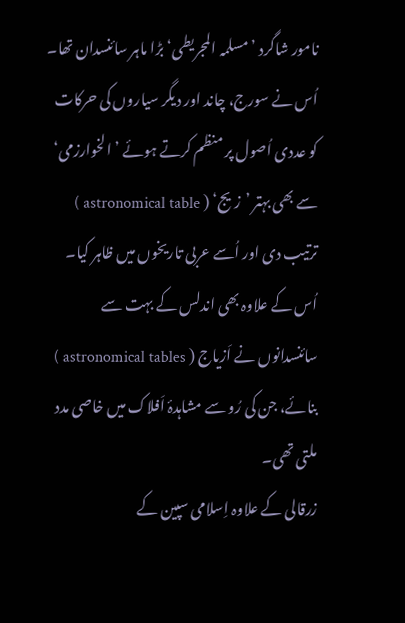نامور شاگرد ’مسلمہ المجریطی‘ بڑا ماہر سائنسدان تھا۔ اُس نے سورج، چاند اور دیگر سیاروں کی حرکات کو عددی اُصول پر منظم کرتے ہوئے ’الخوارزمی‘ سے بھی بہتر ’زیج‘ ( astronomical table ) ترتیب دی اور اُسے عربی تاریخوں میں ظاہر کیا۔ اُس کے علاوہ بھی اندلس کے بہت سے سائنسدانوں نے اَزیاج ( astronomical tables ) بنائے، جن کی رُو سے مشاہدۂ اَفلاک میں خاصی مدد ملتی تھی۔
زرقالی کے علاوہ اِسلامی سپین کے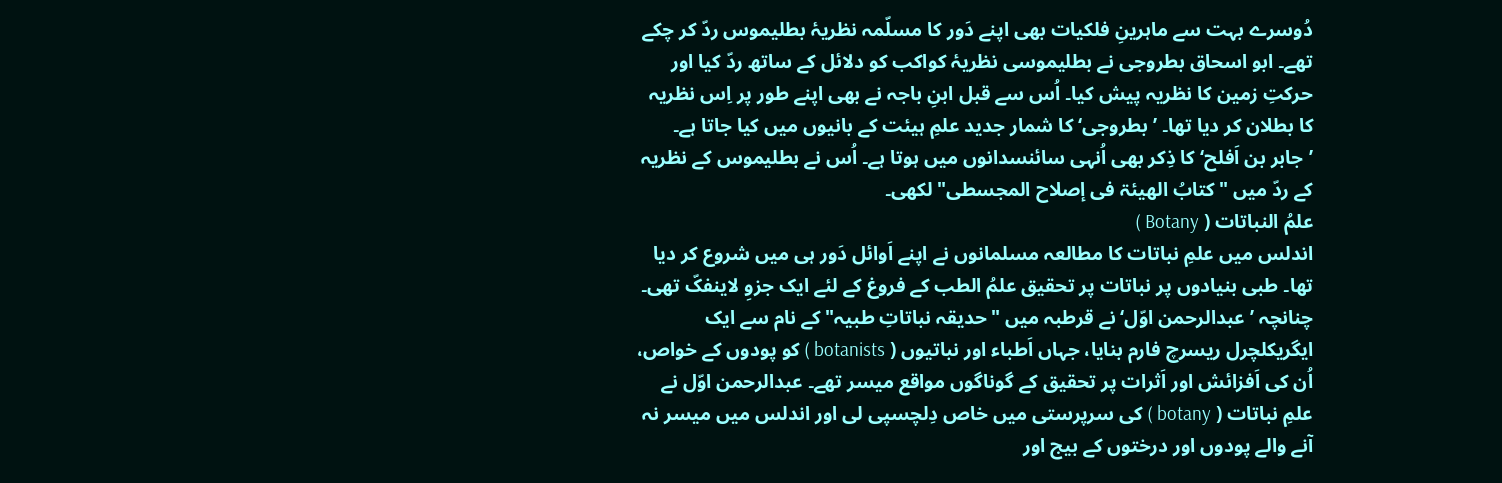دُوسرے بہت سے ماہرینِ فلکیات بھی اپنے دَور کا مسلّمہ نظریۂ بطلیموس ردّ کر چکے تھے۔ ابو اسحاق بطروجی نے بطلیموسی نظریۂ کواکب کو دلائل کے ساتھ ردّ کیا اور حرکتِ زمین کا نظریہ پیش کیا۔ اُس سے قبل ابنِ باجہ نے بھی اپنے طور پر اِس نظریہ کا بطلان کر دیا تھا۔ ’بطروجی‘ کا شمار جدید علمِ ہیئت کے بانیوں میں کیا جاتا ہے۔ ’جابر بن اَفلح‘ کا ذِکر بھی اُنہی سائنسدانوں میں ہوتا ہے۔ اُس نے بطلیموس کے نظریہ کے ردّ میں "کتابُ الھیئۃ فی إصلاح المجسطی" لکھی۔
علمُ النباتات ( Botany )
اندلس میں علمِ نباتات کا مطالعہ مسلمانوں نے اپنے اَوائل دَور ہی میں شروع کر دیا تھا۔ طبی بنیادوں پر نباتات پر تحقیق علمُ الطب کے فروغ کے لئے ایک جزوِ لاینفکّ تھی۔ چنانچہ ’عبدالرحمن اوّل‘ نے قرطبہ میں "حدیقہ نباتاتِ طبیہ" کے نام سے ایک ایگریکلچرل ریسرچ فارم بنایا، جہاں اَطباء اور نباتیوں ( botanists ) کو پودوں کے خواص، اُن کی اَفزائش اور اَثرات پر تحقیق کے گوناگوں مواقع میسر تھے۔ عبدالرحمن اوّل نے علمِ نباتات ( botany ) کی سرپرستی میں خاص دِلچسپی لی اور اندلس میں میسر نہ آنے والے پودوں اور درختوں کے بیج اور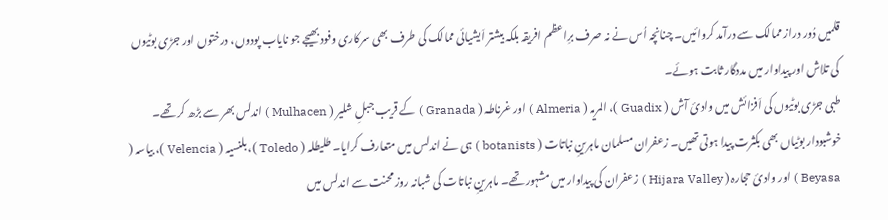قلمیں دُور دراز ممالک سے درآمد کروائیں۔ چنانچہ اُس نے نہ صرف برِاعظم افریقہ بلکہ بیشتر اَیشیائی ممالک کی طرف بھی سرکاری وفود بھیجے جو نایاب پودوں، درختوں اور جڑی بوٹیوں کی تلاش اور پیداوار میں مددگار ثابت ہوئے۔
طبی جڑی بوٹیوں کی اَفزائش میں وادیٔ آش ( Guadix )، المریہ ( Almeria ) اور غرناطہ ( Granada ) کے قریب جبلِ شلیر ( Mulhacen ) اندلس بھر سے بڑھ کر تھے۔ خوشبودار بوٹیاں بھی بکثرت پیدا ہوتی تھیں۔ زعفران مسلمان ماہرینِ نباتات ( botanists ) ہی نے اندلس میں متعارف کرایا۔ طلیطلہ ( Toledo )، بلنسیہ ( Velencia )، بیاسہ ( Beyasa ) اور وادئ حجارہ ( Hijara Valley ) زعفران کی پیداوار میں مشہور تھے۔ ماہرینِ نباتات کی شبانہ روز محنت سے اندلس میں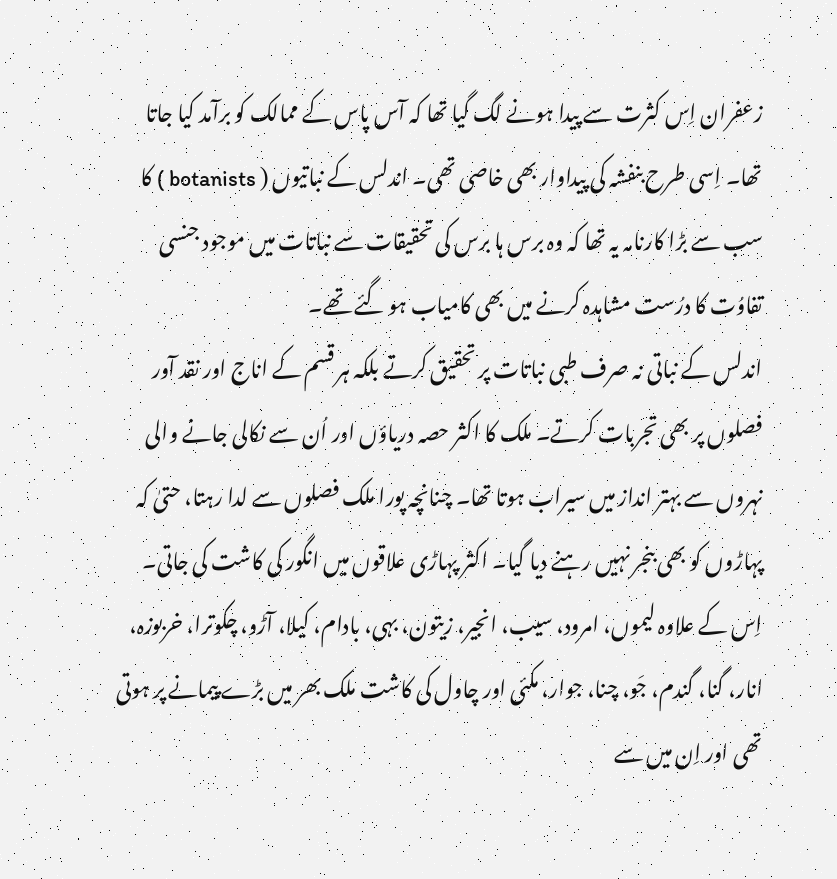زعفران اِس کثرت سے پیدا ہونے لگ گیا تھا کہ آس پاس کے ممالک کو برآمد کیا جاتا تھا۔ اِسی طرح بنفشہ کی پیداوار بھی خاصی تھی۔ اندلس کے نباتیوں ( botanists ) کا سب سے بڑا کارنامہ یہ تھا کہ وہ برس ہا برس کی تحقیقات سے نباتات میں موجود جنسی تفاوُت کا درُست مشاہدہ کرنے میں بھی کامیاب ہو گئے تھے۔
اندلس کے نباتی نہ صرف طبی نباتات پر تحقیق کرتے بلکہ ہر قسم کے اناج اور نقد آور فصلوں پر بھی تجربات کرتے۔ ملک کا اکثر حصہ دریاؤں اور اُن سے نکالی جانے والی نہروں سے بہتر انداز میں سیراب ہوتا تھا۔ چنانچہ پورا ملک فصلوں سے لدا رہتا، حتیٰ کہ پہاڑوں کو بھی بنجر نہیں رہنے دیا گیا۔ اکثر پہاڑی علاقوں میں انگور کی کاشت کی جاتی۔ اِس کے علاوہ لیموں، امرود، سیب، انجیر، زیتون، بہی، بادام، کیلا، آڑو، چکوترا، خربوزہ، انار، گنا، گندم، جَو، چنا، جوار، مکئی اور چاول کی کاشت ملک بھر میں بڑے پیمانے پر ہوتی تھی اور اِن میں سے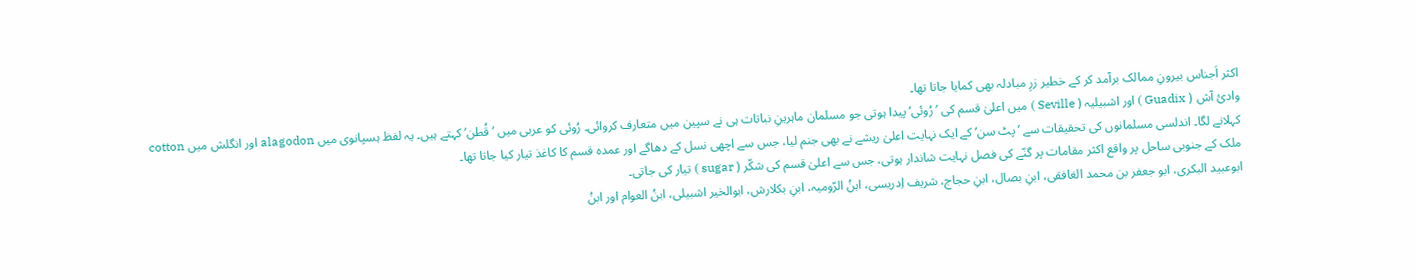اکثر اَجناس بیرونِ ممالک برآمد کر کے خطیر زرِ مبادلہ بھی کمایا جاتا تھا۔
وادیٔ آش ( Guadix ) اور اشبیلیہ ( Seville ) میں اعلیٰ قسم کی ’رُوئی‘ پیدا ہوتی جو مسلمان ماہرینِ نباتات ہی نے سپین میں متعارف کروائی۔ رُوئی کو عربی میں ’قُطن‘ کہتے ہیں۔ یہ لفظ ہسپانوی میں alagodon اور انگلش میں cotton کہلانے لگا۔ اندلسی مسلمانوں کی تحقیقات سے ’پٹ سن‘ کے ایک نہایت اعلیٰ ریشے نے بھی جنم لیا، جس سے اچھی نسل کے دھاگے اور عمدہ قسم کا کاغذ تیار کیا جاتا تھا۔
ملک کے جنوبی ساحل پر واقع اکثر مقامات پر گنّے کی فصل نہایت شاندار ہوتی، جس سے اعلیٰ قسم کی شکّر ( sugar ) تیار کی جاتی۔
ابوعبید البکری، ابو جعفر بن محمد الغافقی، ابنِ بصال، ابنِ حجاج، شریف اِدریسی، ابنُ الرّومیہ، ابنِ بکلارش، ابوالخیر اشبیلی، ابنُ العوام اور ابنُ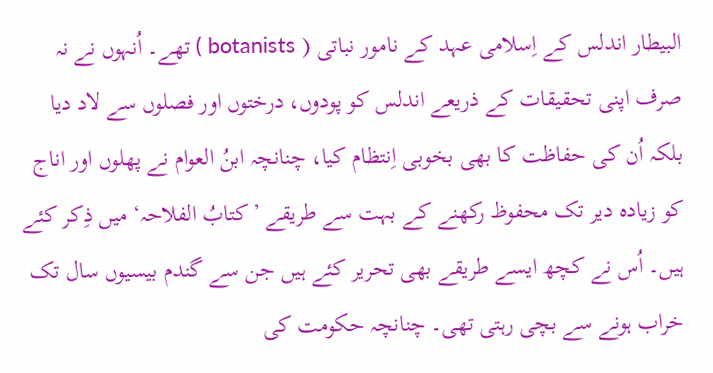البیطار اندلس کے اِسلامی عہد کے نامور نباتی ( botanists ) تھے۔ اُنہوں نے نہ صرف اپنی تحقیقات کے ذریعے اندلس کو پودوں، درختوں اور فصلوں سے لاد دیا بلکہ اُن کی حفاظت کا بھی بخوبی اِنتظام کیا، چنانچہ ابنُ العوام نے پھلوں اور اناج کو زیادہ دیر تک محفوظ رکھنے کے بہت سے طریقے ’کتابُ الفلاحہ‘ میں ذِکر کئے ہیں۔ اُس نے کچھ ایسے طریقے بھی تحریر کئے ہیں جن سے گندم بیسیوں سال تک خراب ہونے سے بچی رہتی تھی۔ چنانچہ حکومت کی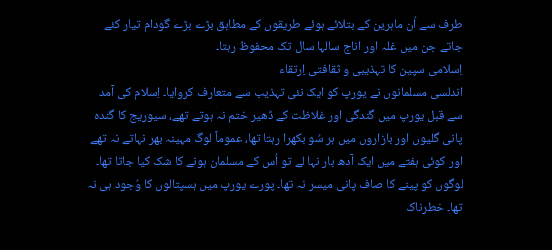طرف سے اُن ماہرین کے بتلائے ہوئے طریقوں کے مطابق بڑے بڑے گودام تیار کئے جاتے جن میں غلہ اور اناج سالہا سال تک محفوظ رہتا۔
اِسلامی سپین کا تہذیبی و ثقافتی اِرتقاء
اندلسی مسلمانوں نے یورپ کو ایک نئی تہذیب سے متعارف کروایا۔ اِسلام کی آمد سے قبل یورپ میں گندگی اور غلاظت کے ڈھیر ختم نہ ہوتے تھے، سیوریج کا گندہ پانی گلیوں اور بازاروں میں ہر سُو بکھرا رہتا تھا، عموماً لوگ مہینہ بھر نہاتے نہ تھے اور کوئی ہفتے میں ایک آدھ بار نہا لے تو اُس کے مسلمان ہونے کا شک کیا جاتا تھا۔ لوگوں کو پینے کا صاف پانی میسر نہ تھا۔ پورے یورپ میں ہسپتالوں کا وُجود ہی نہ تھا۔ خطرناک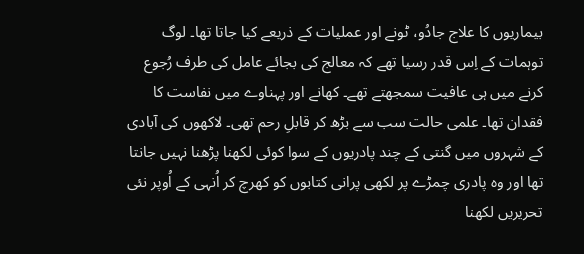بیماریوں کا علاج جادُو، ٹونے اور عملیات کے ذریعے کیا جاتا تھا۔ لوگ توہمات کے اِس قدر رسیا تھے کہ معالج کی بجائے عامل کی طرف رُجوع کرنے میں ہی عافیت سمجھتے تھے۔ کھانے اور پہناوے میں نفاست کا فقدان تھا۔ علمی حالت سب سے بڑھ کر قابلِ رحم تھی۔ لاکھوں کی آبادی کے شہروں میں گنتی کے چند پادریوں کے سوا کوئی لکھنا پڑھنا نہیں جانتا تھا اور وہ پادری چمڑے پر لکھی پرانی کتابوں کو کھرچ کر اُنہی کے اُوپر نئی تحریریں لکھنا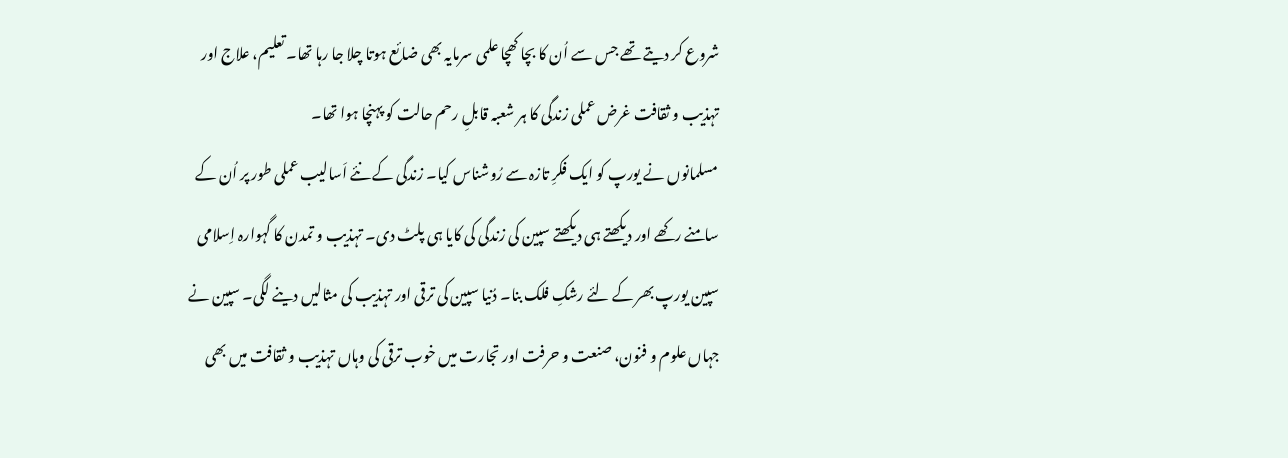شروع کر دیتے تھے جس سے اُن کا بچا کھچا علمی سرمایہ بھی ضائع ہوتا چلا جا رہا تھا۔ تعلیم، علاج اور تہذیب و ثقافت غرض عملی زندگی کا ہر شعبہ قابلِ رحم حالت کو پہنچا ہوا تھا۔
مسلمانوں نے یورپ کو ایک فکرِ تازہ سے رُوشناس کیا۔ زندگی کے نئے اَسالیب عملی طور پر اُن کے سامنے رکھے اور دیکھتے ہی دیکھتے سپین کی زندگی کی کایا ہی پلٹ دی۔ تہذیب و تمدن کا گہوارہ اِسلامی سپین یورپ بھر کے لئے رشکِ فلک بنا۔ دُنیا سپین کی ترقی اور تہذیب کی مثالیں دینے لگی۔ سپین نے جہاں علوم و فنون، صنعت و حرفت اور تجارت میں خوب ترقی کی وہاں تہذیب و ثقافت میں بھی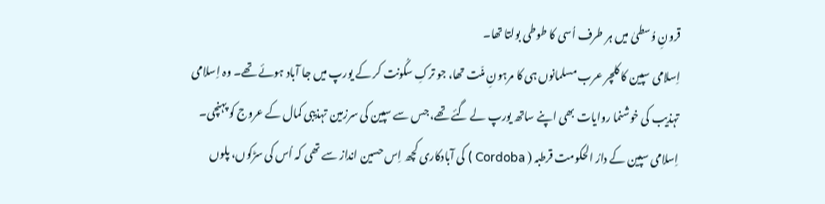قرونِ وُسطیٰ میں ہر طرف اُسی کا طوطی بولتا تھا۔
اِسلامی سپین کا کلچر عرب مسلمانوں ہی کا مرہونِ منّت تھا، جو ترکِ سکُونت کر کے یورپ میں جا آباد ہوئے تھے۔ وہ اِسلامی تہذیب کی خوشنما روایات بھی اپنے ساتھ یورپ لے گئے تھے، جس سے سپین کی سرزمین تہذیبی کمال کے عروج کو پہنچی۔
اِسلامی سپین کے دارُ الحکومت قرطبہ ( Cordoba ) کی آبادکاری کچھ اِس حسین انداز سے تھی کہ اُس کی سڑکوں، پلوں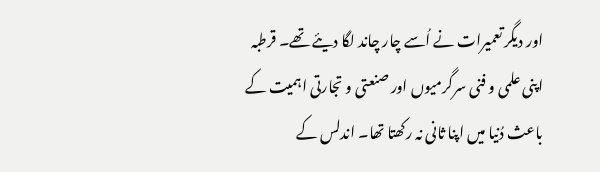اور دیگر تعمیرات نے اُسے چار چاند لگا دیئے تھے۔ قرطبہ اپنی علمی و فنی سرگرمیوں اور صنعتی و تجارتی اہمیت کے باعث دُنیا میں اپنا ثانی نہ رکھتا تھا۔ اندلس کے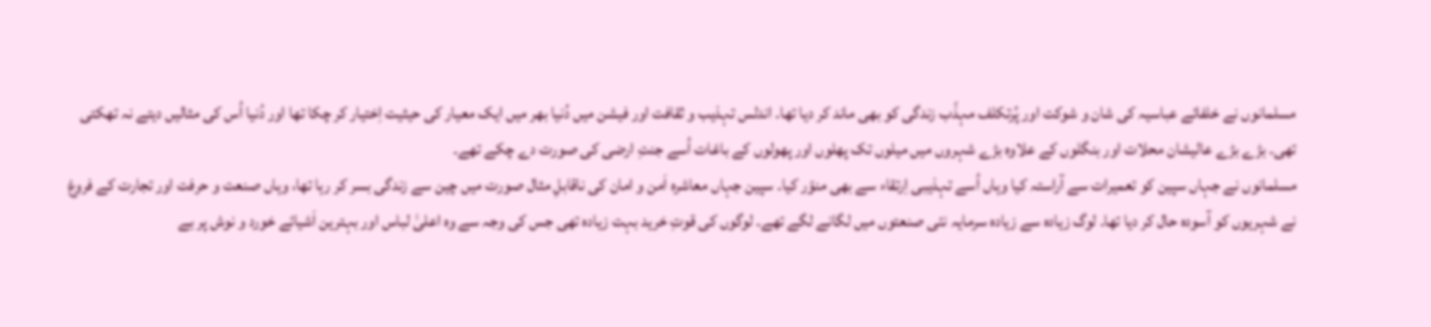مسلمانوں نے خلفائے عباسیہ کی شان و شوکت اور پُرتکلف مہذّب زندگی کو بھی ماند کر دیا تھا۔ اندلس تہذیب و ثقافت اور فیشن میں دُنیا بھر میں ایک معیار کی حیثیت اِختیار کر چکا تھا اور دُنیا اُس کی مثالیں دیتے نہ تھکتی تھی۔ بڑے بڑے عالیشان محلات اور بنگلوں کے علاوہ بڑے شہروں میں میلوں تک پھلوں اور پھولوں کے باغات اُسے جنتِ ارضی کی صورت دے چکے تھے۔
مسلمانوں نے جہاں سپین کو تعمیرات سے آراستہ کیا وہاں اُسے تہذیبی اِرتقاء سے بھی منوّر کیا۔ سپین جہاں معاشرہ اَمن و امان کی ناقابلِ مثال صورت میں چین سے زندگی بسر کر رہا تھا، وہاں صنعت و حرفت اور تجارت کے فروغ نے شہریوں کو آسودہ حال کر دیا تھا۔ لوگ زیادہ سے زیادہ سرمایہ نئی صنعتوں میں لگانے لگے تھے۔ لوگوں کی قوتِ خرید بہت زیادہ تھی جس کی وجہ سے وہ اعلیٰ لباس اور بہترین اَشیائے خورد و نوش پر بے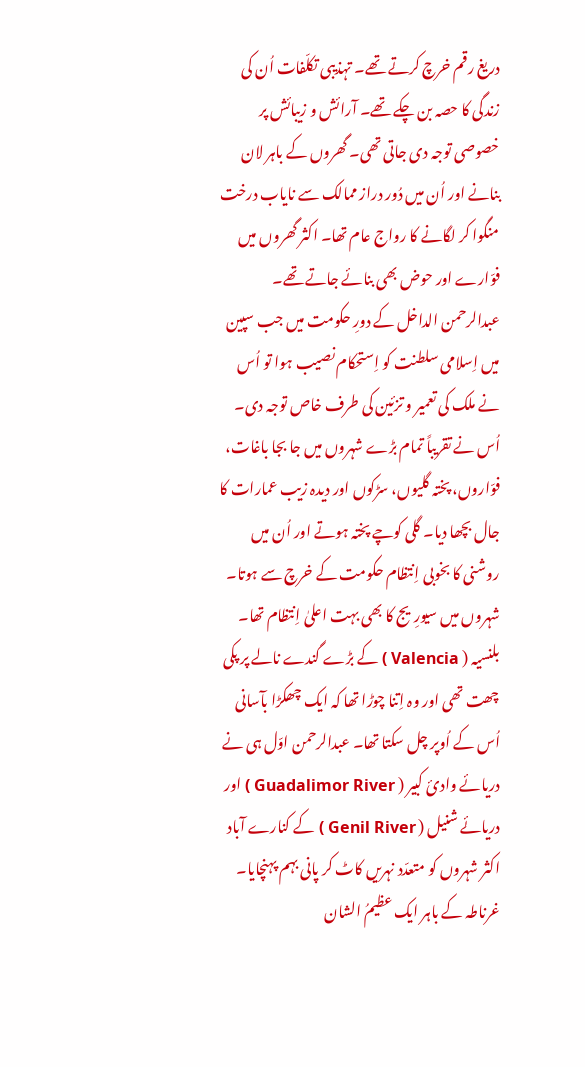دریغ رقم خرچ کرتے تھے۔ تہذیبی تکلّفات اُن کی زندگی کا حصہ بن چکے تھے۔ آرائش و زیبائش پر خصوصی توجہ دی جاتی تھی۔ گھروں کے باہر لان بنانے اور اُن میں دُور دراز ممالک سے نایاب درخت منگوا کر لگانے کا رواج عام تھا۔ اکثر گھروں میں فوّارے اور حوض بھی بنائے جاتے تھے۔
عبدالرحمن الداخل کے دورِ حکومت میں جب سپین میں اِسلامی سلطنت کو اِستحکام نصیب ہوا تو اُس نے ملک کی تعمیر و تزئین کی طرف خاص توجہ دی۔ اُس نے تقریباً تمام بڑے شہروں میں جا بجا باغات، فوّاروں، پختہ گلیوں، سڑکوں اور دیدہ زیب عمارات کا جال بچھا دیا۔ گلی کوچے پختہ ہوتے اور اُن میں روشنی کا بخوبی اِنتظام حکومت کے خرچ سے ہوتا۔ شہروں میں سیورِیج کا بھی بہت اعلیٰ اِنتظام تھا۔ بلنسیہ ( Valencia ) کے بڑے گندے نالے پر پکی چھت تھی اور وہ اِتنا چوڑا تھا کہ ایک چھکڑا بآسانی اُس کے اُوپر چل سکتا تھا۔ عبدالرحمن اوّل ہی نے دریائے وادئ کبیر ( Guadalimor River ) اور دریائے شنیل ( Genil River ) کے کنارے آباد اکثر شہروں کو متعدّد نہریں کاٹ کر پانی بہم پہنچایا۔ غرناطہ کے باہر ایک عظیمُ الشان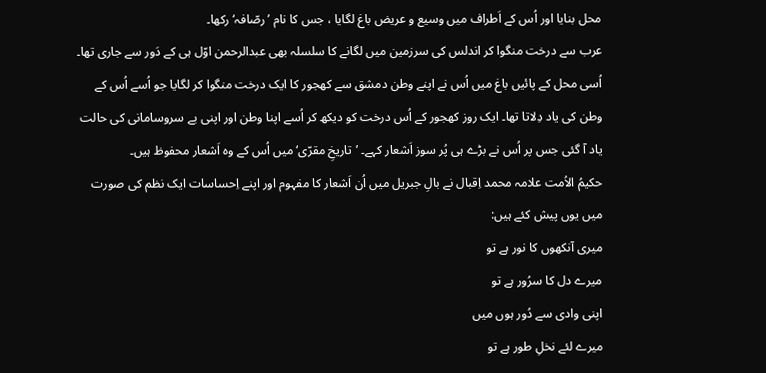محل بنایا اور اُس کے اَطراف میں وسیع و عریض باغ لگایا ، جس کا نام ’رصّافہ‘ رکھا۔
عرب سے درخت منگوا کر اندلس کی سرزمین میں لگانے کا سلسلہ بھی عبدالرحمن اوّل ہی کے دَور سے جاری تھا۔ اُسی محل کے پائیں باغ میں اُس نے اپنے وطن دمشق سے کھجور کا ایک درخت منگوا کر لگایا جو اُسے اُس کے وطن کی یاد دِلاتا تھا۔ ایک روز کھجور کے اُس درخت کو دیکھ کر اُسے اپنا وطن اور اپنی بے سروسامانی کی حالت یاد آ گئی جس پر اُس نے بڑے ہی پُر سوز اَشعار کہے۔ ’تاریخِ مقرّی‘ میں اُس کے وہ اَشعار محفوظ ہیں۔
حکیمُ الاُمت علامہ محمد اِقبال نے بالِ جبریل میں اُن اَشعار کا مفہوم اور اپنے اِحساسات ایک نظم کی صورت میں یوں پیش کئے ہیں:
میری آنکھوں کا نور ہے تو
میرے دل کا سرُور ہے تو
اپنی وادی سے دُور ہوں میں
میرے لئے نخلِ طور ہے تو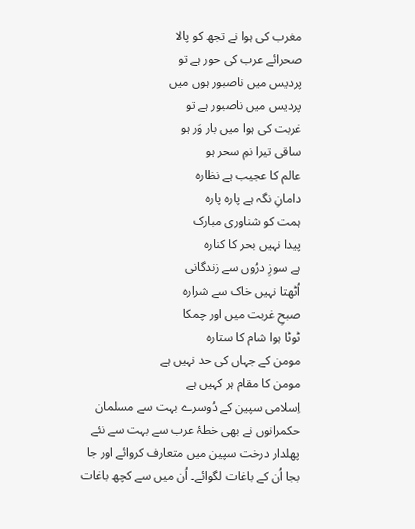مغرب کی ہوا نے تجھ کو پالا
صحرائے عرب کی حور ہے تو
پردیس میں ناصبور ہوں میں
پردیس میں ناصبور ہے تو
غربت کی ہوا میں بار وَر ہو
ساقی تیرا نمِ سحر ہو
عالم کا عجیب ہے نظارہ
دامانِ نگہ ہے پارہ پارہ
ہمت کو شناوری مبارک
پیدا نہیں بحر کا کنارہ
ہے سوزِ درُوں سے زندگانی
اُٹھتا نہیں خاک سے شرارہ
صبحِ غربت میں اور چمکا
ٹوٹا ہوا شام کا ستارہ
مومن کے جہاں کی حد نہیں ہے
مومن کا مقام ہر کہیں ہے
اِسلامی سپین کے دُوسرے بہت سے مسلمان حکمرانوں نے بھی خطۂ عرب سے بہت سے نئے پھلدار درخت سپین میں متعارف کروائے اور جا بجا اُن کے باغات لگوائے۔ اُن میں سے کچھ باغات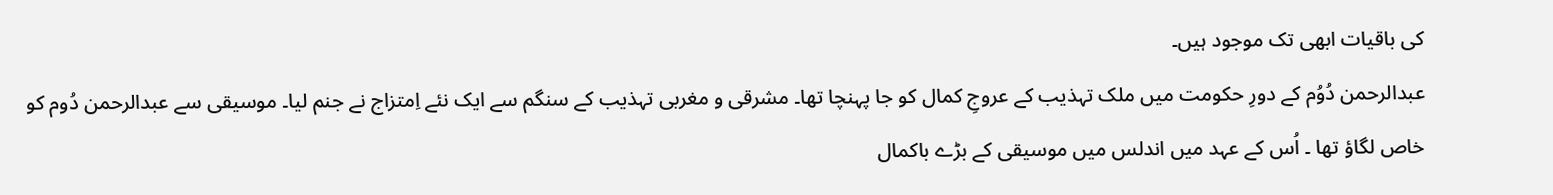کی باقیات ابھی تک موجود ہیں۔
عبدالرحمن دُوُم کے دورِ حکومت میں ملک تہذیب کے عروجِ کمال کو جا پہنچا تھا۔ مشرقی و مغربی تہذیب کے سنگم سے ایک نئے اِمتزاج نے جنم لیا۔ موسیقی سے عبدالرحمن دُوم کو خاص لگاؤ تھا ۔ اُس کے عہد میں اندلس میں موسیقی کے بڑے باکمال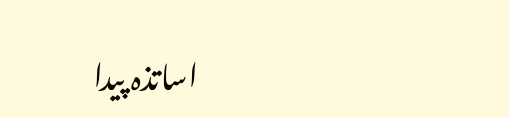اساتذہ پیدا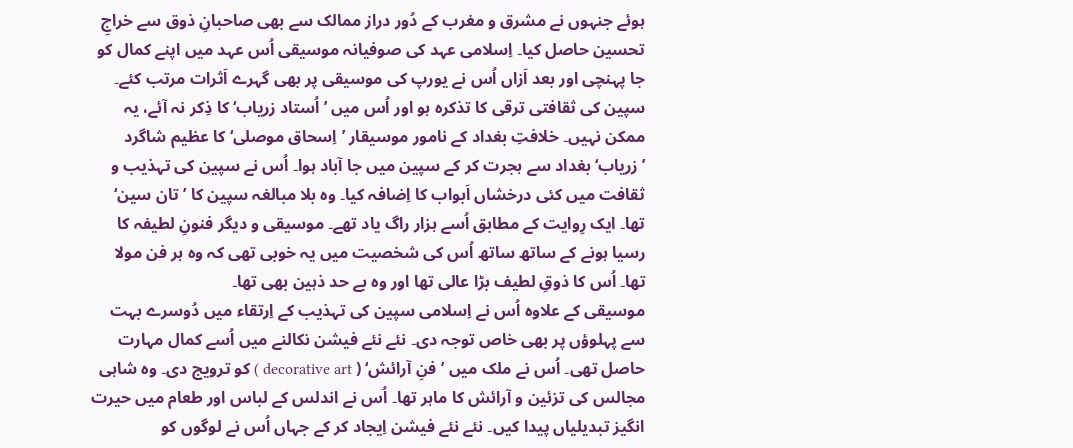ہوئے جنہوں نے مشرق و مغرب کے دُور دراز ممالک سے بھی صاحبانِ ذوق سے خراجِ تحسین حاصل کیا۔ اِسلامی عہد کی صوفیانہ موسیقی اُس عہد میں اپنے کمال کو جا پہنچی اور بعد اَزاں اُس نے یورپ کی موسیقی پر بھی گہرے اَثرات مرتب کئے۔
سپین کی ثقافتی ترقی کا تذکرہ ہو اور اُس میں ’اُستاد زریاب‘ کا ذِکر نہ آئے، یہ ممکن نہیں۔ خلافتِ بغداد کے نامور موسیقار ’اِسحاق موصلی‘ کا عظیم شاگرد ’زریاب‘ بغداد سے ہجرت کر کے سپین میں جا آباد ہوا۔ اُس نے سپین کی تہذیب و ثقافت میں کئی درخشاں اَبواب کا اِضافہ کیا۔ وہ بلا مبالغہ سپین کا ’تان سین‘ تھا۔ ایک رِوایت کے مطابق اُسے ہزار راگ یاد تھے۔ موسیقی و دیگر فنونِ لطیفہ کا رسیا ہونے کے ساتھ ساتھ اُس کی شخصیت میں یہ خوبی تھی کہ وہ ہر فن مولا تھا۔ اُس کا ذوقِ لطیف بڑا عالی تھا اور وہ بے حد ذہین بھی تھا۔
موسیقی کے علاوہ اُس نے اِسلامی سپین کی تہذیب کے اِرتقاء میں دُوسرے بہت سے پہلوؤں پر بھی خاص توجہ دی۔ نئے نئے فیشن نکالنے میں اُسے کمال مہارت حاصل تھی۔ اُس نے ملک میں ’فنِ آرائش‘ ( decorative art ) کو ترویج دی۔ وہ شاہی مجالس کی تزئین و آرائش کا ماہر تھا۔ اُس نے اندلس کے لباس اور طعام میں حیرت انگیز تبدیلیاں پیدا کیں۔ نئے نئے فیشن اِیجاد کر کے جہاں اُس نے لوگوں کو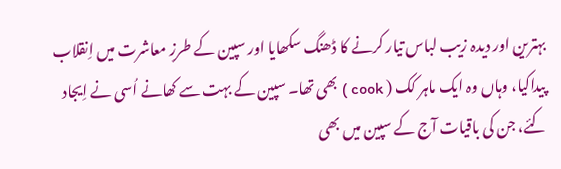بہترین اور دیدہ زیب لباس تیار کرنے کا ڈھنگ سکھایا اور سپین کے طرزِ معاشرت میں اِنقلاب پیداکیا، وہاں وہ ایک ماہر کک ( cook ) بھی تھا۔ سپین کے بہت سے کھانے اُسی نے اِیجاد کئے، جن کی باقیات آج کے سپین میں بھی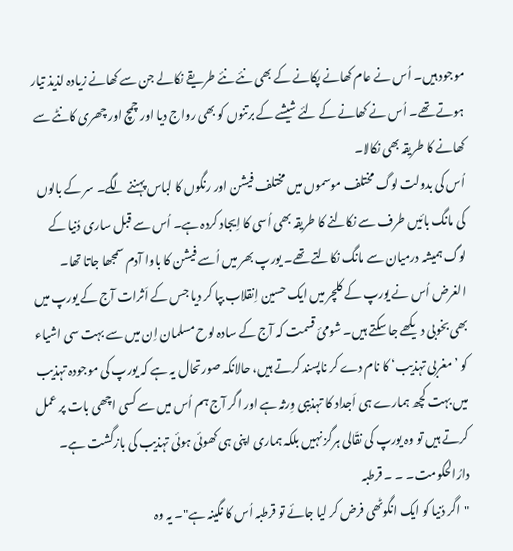موجود ہیں۔ اُس نے عام کھانے پکانے کے بھی نئے نئے طریقے نکالے جن سے کھانے زیادہ لذیذ تیار ہوتے تھے۔ اُس نے کھانے کے لئے شیشے کے برتنوں کو بھی رواج دیا اور چمچ اور چھری کانٹے سے کھانے کا طریقہ بھی نکالا۔
اُس کی بدولت لوگ مختلف موسموں میں مختلف فیشن اور رنگوں کا لباس پہننے لگے۔ سر کے بالوں کی مانگ بائیں طرف سے نکالنے کا طریقہ بھی اُسی کا اِیجاد کردہ ہے۔ اُس سے قبل ساری دُنیا کے لوگ ہمیشہ درمیان سے مانگ نکالتے تھے۔ یورپ بھر میں اُسے فیشن کا باوا آدم سمجھا جاتا تھا۔ الغرض اُس نے یورپ کے کلچر میں ایک حسین اِنقلاب بپا کر دیا جس کے اَثرات آج کے یورپ میں بھی بخوبی دیکھے جا سکتے ہیں۔ شومئ قسمت کہ آج کے سادہ لوح مسلمان اِن میں سے بہت سی اشیاء کو ’مغربی تہذیب‘ کا نام دے کر ناپسند کرتے ہیں، حالانکہ صورتحال یہ ہے کہ یورپ کی موجودہ تہذیب میں بہت کچھ ہمارے ہی اَجداد کا تہذیبی وِرثہ ہے اور اگر آج ہم اُس میں سے کسی اچھی بات پر عمل کرتے ہیں تو وہ یورپ کی نقّالی ہرگز نہیں بلکہ ہماری اپنی ہی کھوئی ہوئی تہذیب کی بازگشت ہے۔
دارُالحکومت۔ ۔ ۔ قرطبہ
"اگر دُنیا کو ایک انگوٹھی فرض کر لیا جائے تو قرطبہ اُس کا نگینہ ہے"۔ یہ وہ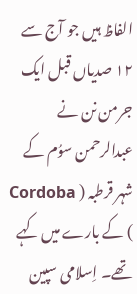الفاظ ہیں جو آج سے ۱۲ صدیاں قبل ایک جرمن نن نے عبدالرحمن سوُم کے شہر قرطبہ ( Cordoba ) کے بارے میں کہے تھے۔ اِسلامی سپین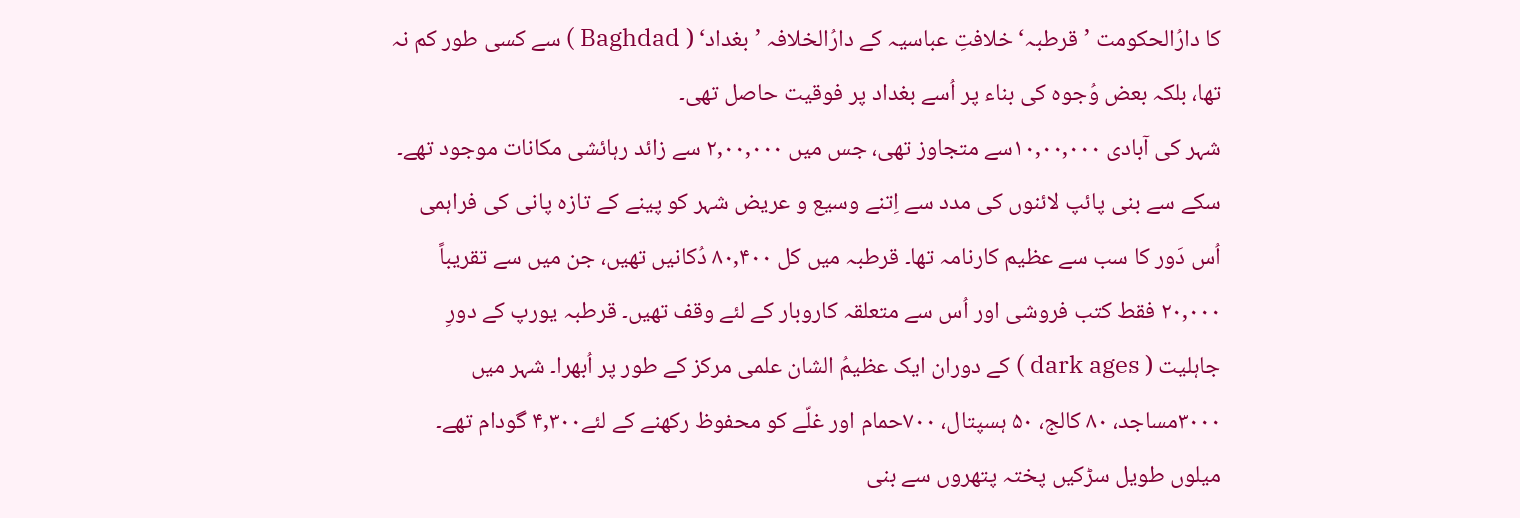کا دارُالحکومت ’قرطبہ‘ خلافتِ عباسیہ کے دارُالخلافہ ’بغداد‘ ( Baghdad ) سے کسی طور کم نہ تھا، بلکہ بعض وُجوہ کی بناء پر اُسے بغداد پر فوقیت حاصل تھی۔
شہر کی آبادی ۱۰,۰۰,۰۰۰سے متجاوز تھی، جس میں ۲,۰۰,۰۰۰ سے زائد رہائشی مکانات موجود تھے۔ سکے سے بنی پائپ لائنوں کی مدد سے اِتنے وسیع و عریض شہر کو پینے کے تازہ پانی کی فراہمی اُس دَور کا سب سے عظیم کارنامہ تھا۔ قرطبہ میں کل ۸۰,۴۰۰ دُکانیں تھیں، جن میں سے تقریباً ۲۰,۰۰۰ فقط کتب فروشی اور اُس سے متعلقہ کاروبار کے لئے وقف تھیں۔ قرطبہ یورپ کے دورِ جاہلیت ( dark ages ) کے دوران ایک عظیمُ الشان علمی مرکز کے طور پر اُبھرا۔ شہر میں ۳۰۰۰مساجد، ۸۰ کالج، ۵۰ ہسپتال، ۷۰۰حمام اور غلّے کو محفوظ رکھنے کے لئے۴,۳۰۰ گودام تھے۔ میلوں طویل سڑکیں پختہ پتھروں سے بنی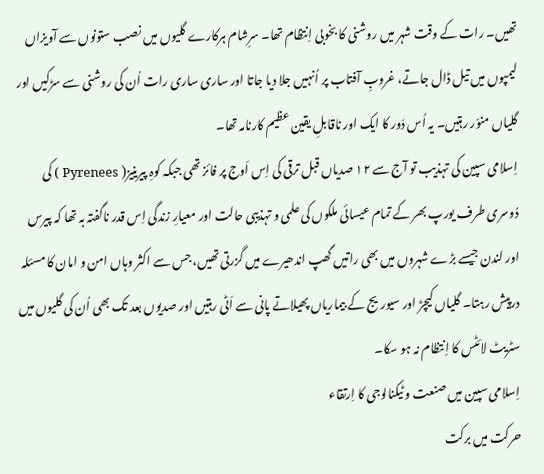تھیں۔ رات کے وقت شہر میں روشنی کا بخوبی اِنتظام تھا۔ سرِشام ہرکارے گلیوں میں نصب ستونوں سے آویزاں لیمپوں میں تیل ڈال جاتے، غروبِ آفتاب پر اُنہیں جلا دیا جاتا اور ساری ساری رات اُن کی روشنی سے سڑکیں اور گلیاں منوّر رہتیں۔ یہ اُس دَور کا ایک اور ناقابلِ یقین عظیم کارنامہ تھا۔
اِسلامی سپین کی تہذیب تو آج سے ۱۲ صدیاں قبل ترقی کی اِس اَوج پر فائز تھی جبکہ کوہِ پیرینیز( Pyrenees ) کی دُوسری طرف یورپ بھر کے تمام عیسائی ملکوں کی علمی و تہذیبی حالت اور معیارِ زندگی اِس قدر ناگفتہ بہ تھا کہ پیرس اور لندن جیسے بڑے شہروں میں بھی راتیں گھپ اندھیرے میں گزرتی تھیں، جس سے اکثر وہاں امن و امان کا مسئلہ درپیش رہتا۔ گلیاں کیچڑ اور سیوریج کے بیماریاں پھیلاتے پانی سے اَٹی رہتیں اور صدیوں بعد تک بھی اُن کی گلیوں میں سٹریٹ لائٹس کا اِنتظام نہ ہو سکا۔
اِسلامی سپین میں صنعت و ٹیکنالوجی کا اِرتقاء
حرکت میں برکت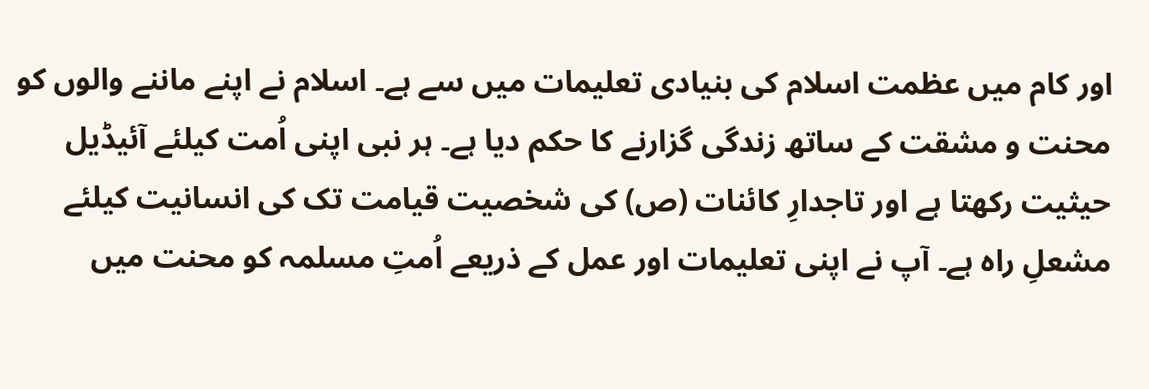اور کام میں عظمت اسلام کی بنیادی تعلیمات میں سے ہے۔ اسلام نے اپنے ماننے والوں کو محنت و مشقت کے ساتھ زندگی گزارنے کا حکم دیا ہے۔ ہر نبی اپنی اُمت کیلئے آئیڈیل حیثیت رکھتا ہے اور تاجدارِ کائنات (ص) کی شخصیت قیامت تک کی انسانیت کیلئے مشعلِ راہ ہے۔ آپ نے اپنی تعلیمات اور عمل کے ذریعے اُمتِ مسلمہ کو محنت میں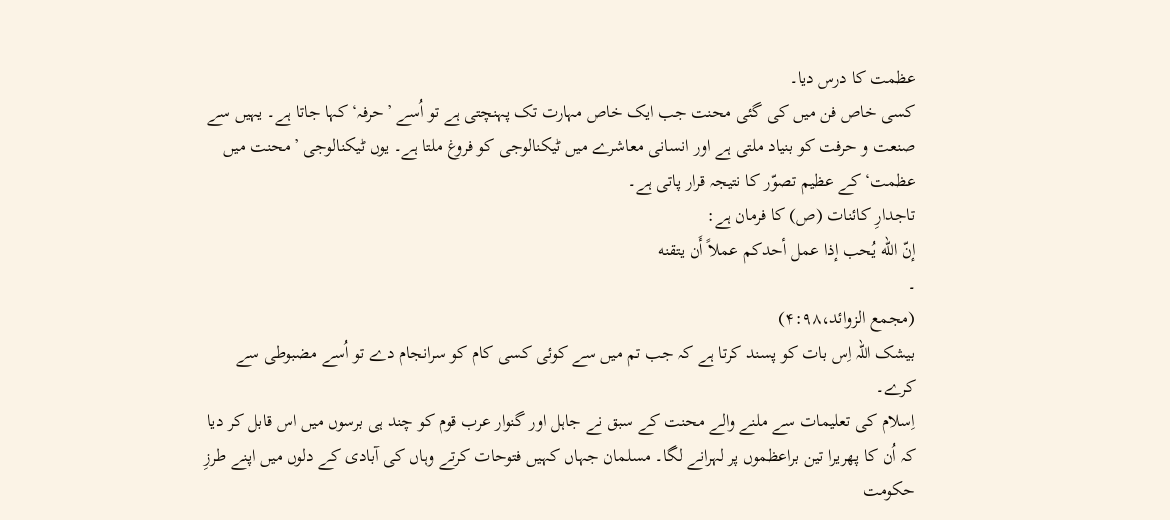عظمت کا درس دیا۔
کسی خاص فن میں کی گئی محنت جب ایک خاص مہارت تک پہنچتی ہے تو اُسے ’حرفہ‘ کہا جاتا ہے۔ یہیں سے صنعت و حرفت کو بنیاد ملتی ہے اور انسانی معاشرے میں ٹیکنالوجی کو فروغ ملتا ہے۔ یوں ٹیکنالوجی ’محنت میں عظمت‘ کے عظیم تصوّر کا نتیجہ قرار پاتی ہے۔
تاجدارِ کائنات (ص) کا فرمان ہے:
إنّ الله یُحب إذا عمل أحدکم عملاً أَن یتقنه
۔
(مجمع الزوائد،۴:۹۸)
بیشک اللہ اِس بات کو پسند کرتا ہے کہ جب تم میں سے کوئی کسی کام کو سرانجام دے تو اُسے مضبوطی سے کرے۔
اِسلام کی تعلیمات سے ملنے والے محنت کے سبق نے جاہل اور گنوار عرب قوم کو چند ہی برسوں میں اس قابل کر دیا کہ اُن کا پھریرا تین براعظموں پر لہرانے لگا۔ مسلمان جہاں کہیں فتوحات کرتے وہاں کی آبادی کے دلوں میں اپنے طرزِ حکومت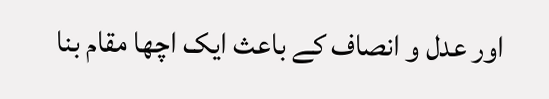اور عدل و انصاف کے باعث ایک اچھا مقام بنا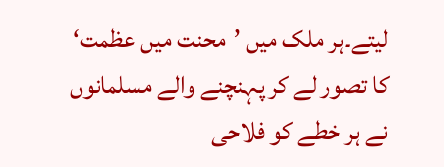لیتے۔ہر ملک میں ’محنت میں عظمت‘ کا تصور لے کر پہنچنے والے مسلمانوں نے ہر خطے کو فلاحی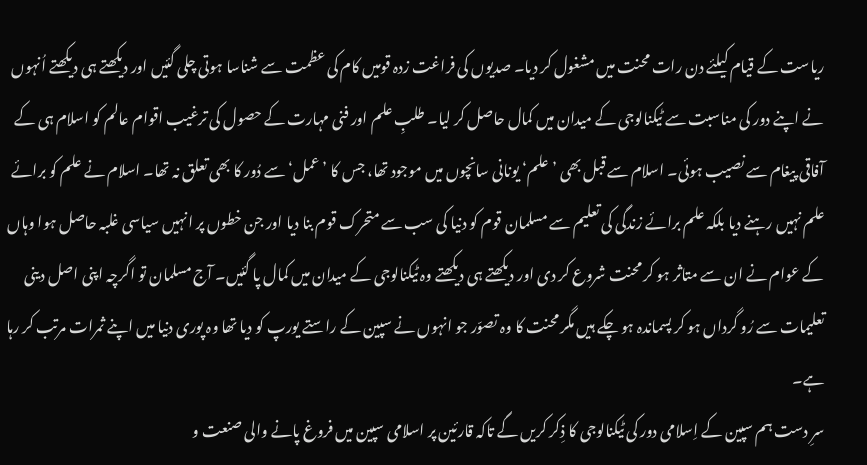ریاست کے قیام کیلئے دن رات محنت میں مشغول کر دیا۔ صدیوں کی فراغت زدہ قومیں کام کی عظمت سے شناسا ہوتی چلی گئیں اور دیکھتے ہی دیکھتے اُنہوں نے اپنے دور کی مناسبت سے ٹیکنالوجی کے میدان میں کمال حاصل کر لیا۔ طلبِ علم اور فنی مہارت کے حصول کی ترغیب اقوام عالم کو اسلام ہی کے آفاقی پیغام سے نصیب ہوئی۔ اسلام سے قبل بھی ’علم‘ یونانی سانچوں میں موجود تھا، جس کا ’عمل‘ سے دُور کا بھی تعلق نہ تھا۔ اسلام نے علم کو برائے علم نہیں رہنے دیا بلکہ علم برائے زندگی کی تعلیم سے مسلمان قوم کو دنیا کی سب سے متحرک قوم بنا دیا اور جن خطوں پر انہیں سیاسی غلبہ حاصل ہوا وہاں کے عوام نے ان سے متاثر ہو کر محنت شروع کر دی اور دیکھتے ہی دیکھتے وہ ٹیکنالوجی کے میدان میں کمال پا گئیں۔ آج مسلمان تو اگرچہ اپنی اصل دینی تعلیمات سے رُو گرداں ہو کر پسماندہ ہو چکے ہیں مگر محنت کا وہ تصوّر جو انہوں نے سپین کے راستے یورپ کو دیا تھا وہ پوری دنیا میں اپنے ثمرات مرتب کر رہا ہے۔
سرِ دست ہم سپین کے اِسلامی دور کی ٹیکنالوجی کا ذِکر کریں گے تاکہ قارئین پر اسلامی سپین میں فروغ پانے والی صنعت و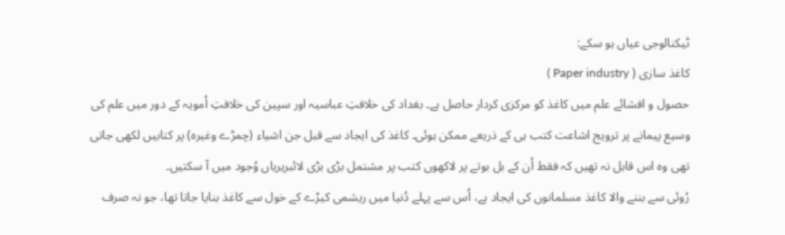ٹیکنالوجی عیاں ہو سکے:
کاغذ سازی ( Paper industry )
حصول و افشائے علم میں کاغذ کو مرکزی کردار حاصل ہے۔ بغداد کی خلافتِ عباسیہ اور سپین کی خلافتِ اُمویہ کے دور میں علم کی وسیع پیمانے پر ترویج اشاعت کتب ہی کے ذریعے ممکن ہوئی۔ کاغذ کی ایجاد سے قبل جن اشیاء (چمڑے وغیرہ) پر کتابیں لکھی جاتی تھی وہ اس قابل نہ تھیں کہ فقط اُن کے بل بوتے پر لاکھوں کتب پر مشتمل بڑی بڑی لائبریریاں وُجود میں آ سکتیں۔
رُوئی سے بننے والا کاغذ مسلمانوں کی ایجاد ہے، اُس سے پہلے دُنیا میں ریشمی کیڑے کے خول سے کاغذ بنایا جاتا تھا، جو نہ صرف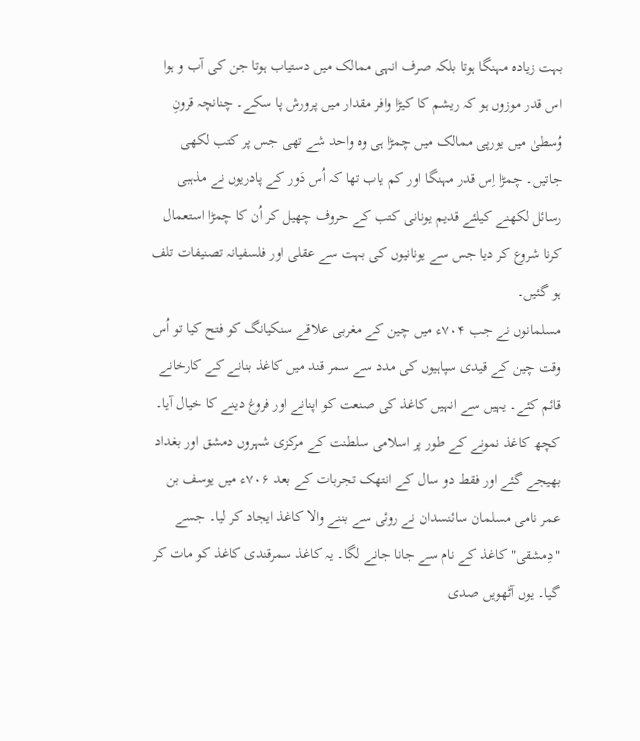بہت زیادہ مہنگا ہوتا بلکہ صرف انہی ممالک میں دستیاب ہوتا جن کی آب و ہوا اس قدر موزوں ہو کہ ریشم کا کیڑا وافر مقدار میں پرورش پا سکے۔ چنانچہ قرونِ وُسطیٰ میں یورپی ممالک میں چمڑا ہی وہ واحد شے تھی جس پر کتب لکھی جاتیں۔ چمڑا اِس قدر مہنگا اور کم یاب تھا کہ اُس دَور کے پادریوں نے مذہبی رسائل لکھنے کیلئے قدیم یونانی کتب کے حروف چھیل کر اُن کا چمڑا استعمال کرنا شروع کر دیا جس سے یونانیوں کی بہت سے عقلی اور فلسفیانہ تصنیفات تلف ہو گئیں۔
مسلمانوں نے جب ۷۰۴ء میں چین کے مغربی علاقے سنکیانگ کو فتح کیا تو اُس وقت چین کے قیدی سپاہیوں کی مدد سے سمر قند میں کاغذ بنانے کے کارخانے قائم کئے۔ یہیں سے انہیں کاغذ کی صنعت کو اپنانے اور فروغ دینے کا خیال آیا۔ کچھ کاغذ نمونے کے طور پر اسلامی سلطنت کے مرکزی شہروں دمشق اور بغداد بھیجے گئے اور فقط دو سال کے انتھک تجربات کے بعد ۷۰۶ء میں یوسف بن عمر نامی مسلمان سائنسدان نے روئی سے بننے والا کاغذ ایجاد کر لیا۔ جسے "دِمشقی" کاغذ کے نام سے جانا جانے لگا۔ یہ کاغذ سمرقندی کاغذ کو مات کر گیا۔ یوں آٹھویں صدی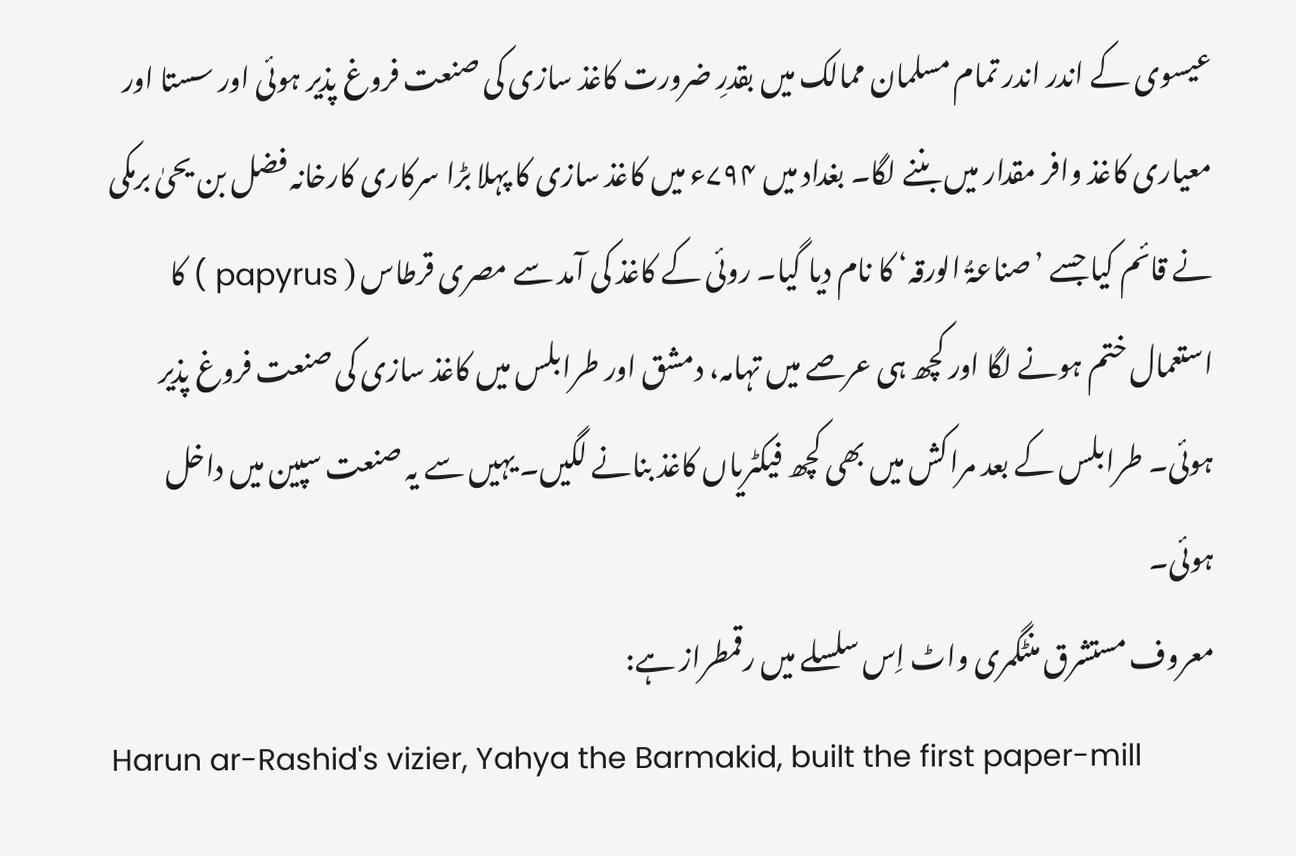عیسوی کے اندر اندر تمام مسلمان ممالک میں بقدرِ ضرورت کاغذ سازی کی صنعت فروغ پذیر ہوئی اور سستا اور معیاری کاغذ وافر مقدار میں بننے لگا۔ بغداد میں ۷۹۴ء میں کاغذ سازی کا پہلا بڑا سرکاری کارخانہ فضل بن یحیٰ برمکی نے قائم کیا جسے ’صناعۃُ الورقہ‘ کا نام دیا گیا۔ روئی کے کاغذ کی آمد سے مصری قرطاس ( papyrus ) کا استعمال ختم ہونے لگا اور کچھ ہی عرصے میں تہامہ، دمشق اور طرابلس میں کاغذ سازی کی صنعت فروغ پذیر ہوئی۔ طرابلس کے بعد مراکش میں بھی کچھ فیکٹریاں کاغذ بنانے لگیں۔ یہیں سے یہ صنعت سپین میں داخل ہوئی۔
معروف مستشرق منٹگمری واٹ اِس سلسلے میں رقمطراز ہے:
Harun ar-Rashid's vizier, Yahya the Barmakid, built the first paper-mill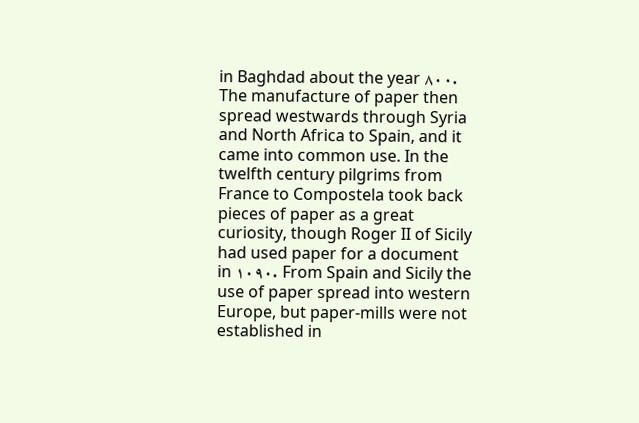in Baghdad about the year ۸۰۰. The manufacture of paper then spread westwards through Syria and North Africa to Spain, and it came into common use. In the twelfth century pilgrims from France to Compostela took back pieces of paper as a great curiosity, though Roger II of Sicily had used paper for a document in ۱۰۹۰. From Spain and Sicily the use of paper spread into western Europe, but paper-mills were not established in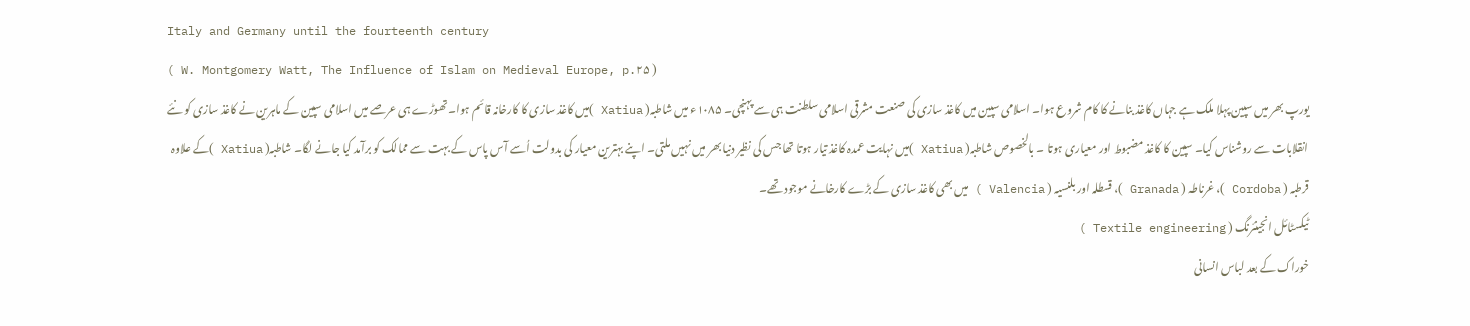Italy and Germany until the fourteenth century
( W. Montgomery Watt, The Influence of Islam on Medieval Europe, p.۲۵ )
یورپ بھر میں سپین پہلا ملک ہے جہاں کاغذ بنانے کا کام شروع ہوا۔ اسلامی سپین میں کاغذ سازی کی صنعت مشرقی اسلامی سلطنت ہی سے پہنچی۔ ۱۰۸۵ء میں شاطبہ( Xatiua )میں کاغذ سازی کا کارخانہ قائم ہوا۔تھوڑے ہی عرصے میں اسلامی سپین کے ماہرین نے کاغذ سازی کو نئے انقلابات سے روشناس کیا۔ سپین کا کاغذ مضبوط اور معیاری ہوتا ۔ بالخصوص شاطبہ( Xatiua )میں نہایت عمدہ کاغذ تیار ہوتا تھا جس کی نظیر دنیا بھر میں نہیں ملتی۔ اپنے بہترین معیار کی بدولت اُسے آس پاس کے بہت سے ممالک کو برآمد کیا جانے لگا۔ شاطبہ( Xatiua )کے علاوہ قرطبہ ( Cordoba )، غرناطہ ( Granada )، قسطلہ اور بلنسیہ ( Valencia ) میں بھی کاغذ سازی کے بڑے کارخانے موجود تھے۔
ٹیکسٹائل انجینئرنگ ( Textile engineering )
خوراک کے بعد لباس انسانی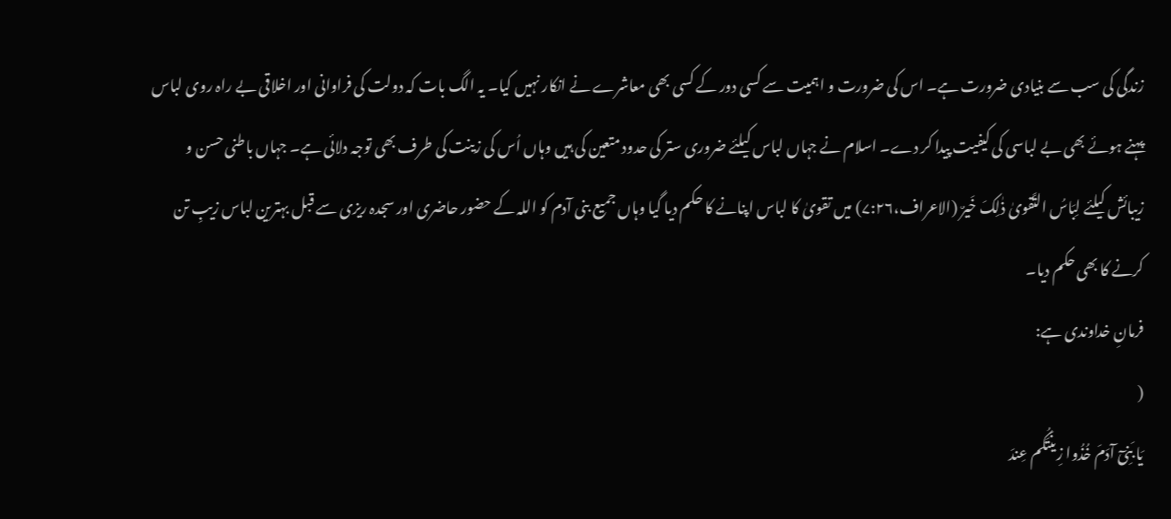زندگی کی سب سے بنیادی ضرورت ہے۔ اس کی ضرورت و اہمیت سے کسی دور کے کسی بھی معاشرے نے انکار نہیں کیا۔ یہ الگ بات کہ دولت کی فراوانی اور اخلاقی بے راہ روی لباس پہنے ہوئے بھی بے لباسی کی کیفیت پیدا کر دے۔ اسلام نے جہاں لباس کیلئے ضروری ستر کی حدود متعین کی ہیں وہاں اُس کی زینت کی طرف بھی توجہ دلائی ہے۔ جہاں باطنی حسن و زیبائش کیلئے لِبَاسُ التَّقویٰ ذٰلِکَ خَیرٌ (الاعراف،۷:۲۶) میں تقویٰ کا لباس اپنانے کا حکم دیا گیا وہاں جمیع بنی آدم کو اللہ کے حضور حاضری اور سجدہ ریزی سے قبل بہترین لباس زیبِ تن کرنے کا بھی حکم دیا۔
فرمانِ خداوندی ہے:
(
یَا بَنِیٓ آدَمَ خُذُوا زِینَتَکُم عِندَ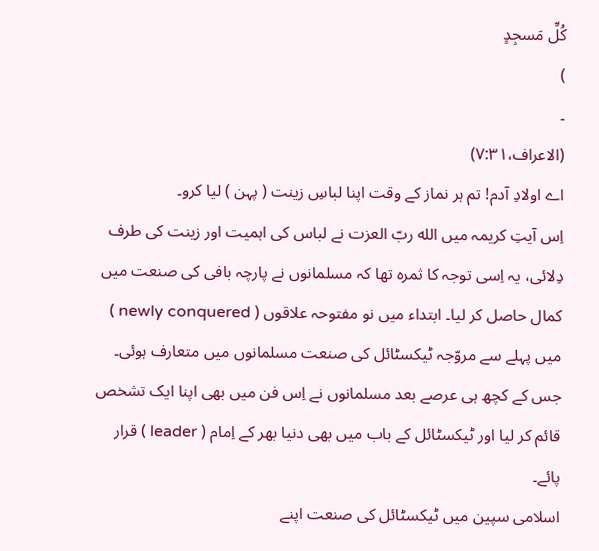کُلِّ مَسجِدٍ
)
۔
(الاعراف،۷:۳۱)
اے اولادِ آدم! تم ہر نماز کے وقت اپنا لباسِ زینت ( پہن ) لیا کرو۔
اِس آیتِ کریمہ میں الله ربّ العزت نے لباس کی اہمیت اور زینت کی طرف دِلائی، یہ اِسی توجہ کا ثمرہ تھا کہ مسلمانوں نے پارچہ بافی کی صنعت میں کمال حاصل کر لیا۔ ابتداء میں نو مفتوحہ علاقوں ( newly conquered ) میں پہلے سے مروّجہ ٹیکسٹائل کی صنعت مسلمانوں میں متعارف ہوئی۔ جس کے کچھ ہی عرصے بعد مسلمانوں نے اِس فن میں بھی اپنا ایک تشخص قائم کر لیا اور ٹیکسٹائل کے باب میں بھی دنیا بھر کے اِمام ( leader ) قرار پائے۔
اسلامی سپین میں ٹیکسٹائل کی صنعت اپنے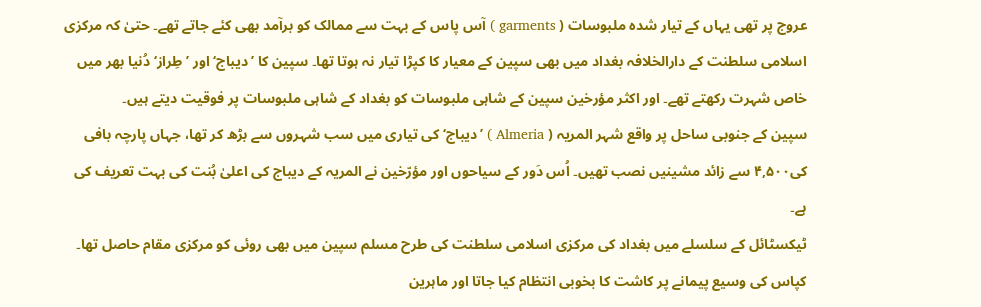عروج پر تھی یہاں کے تیار شدہ ملبوسات ( garments ) آس پاس کے بہت سے ممالک کو برآمد بھی کئے جاتے تھے۔ حتیٰ کہ مرکزی اسلامی سلطنت کے دارالخلافہ بغداد میں بھی سپین کے معیار کا کپڑا تیار نہ ہوتا تھا۔ سپین کا ’دیباج‘ اور ’طِراز‘ دُنیا بھر میں خاص شہرت رکھتے تھے۔ اور اکثر مؤرخین سپین کے شاہی ملبوسات کو بغداد کے شاہی ملبوسات پر فوقیت دیتے ہیں۔
سپین کے جنوبی ساحل پر واقع شہر المریہ ( Almeria ) ’دیباج‘ کی تیاری میں سب شہروں سے بڑھ کر تھا، جہاں پارچہ بافی کی۴,۵۰۰ سے زائد مشینیں نصب تھیں۔ اُس دَور کے سیاحوں اور مؤرّخین نے المریہ کے دیباج کی اعلیٰ بُنت کی بہت تعریف کی ہے۔
ٹیکسٹائل کے سلسلے میں بغداد کی مرکزی اسلامی سلطنت کی طرح مسلم سپین میں بھی روئی کو مرکزی مقام حاصل تھا۔ کپاس کی وسیع پیمانے پر کاشت کا بخوبی انتظام کیا جاتا اور ماہرین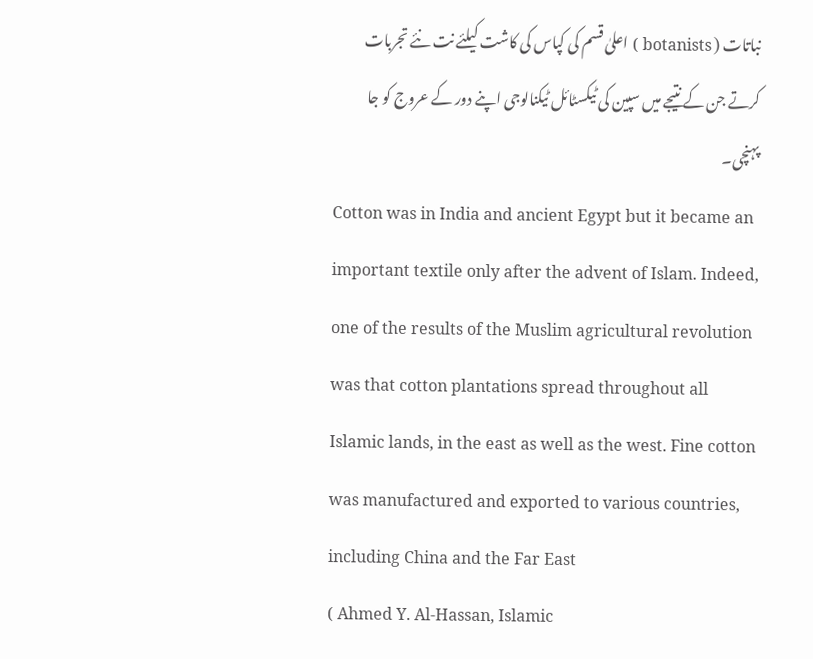نباتات ( botanists ) اعلیٰ قسم کی کپاس کی کاشت کیلئے نت نئے تجربات کرتے جن کے نتیجے میں سپین کی ٹیکسٹائل ٹیکنالوجی اپنے دور کے عروج کو جا پہنچی۔
Cotton was in India and ancient Egypt but it became an important textile only after the advent of Islam. Indeed, one of the results of the Muslim agricultural revolution was that cotton plantations spread throughout all Islamic lands, in the east as well as the west. Fine cotton was manufactured and exported to various countries, including China and the Far East
( Ahmed Y. Al-Hassan, Islamic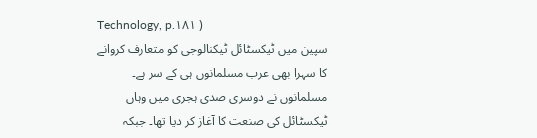Technology, p.۱۸۱ )
سپین میں ٹیکسٹائل ٹیکنالوجی کو متعارف کروانے کا سہرا بھی عرب مسلمانوں ہی کے سر ہے۔ مسلمانوں نے دوسری صدی ہجری میں وہاں ٹیکسٹائل کی صنعت کا آغاز کر دیا تھا۔ جبکہ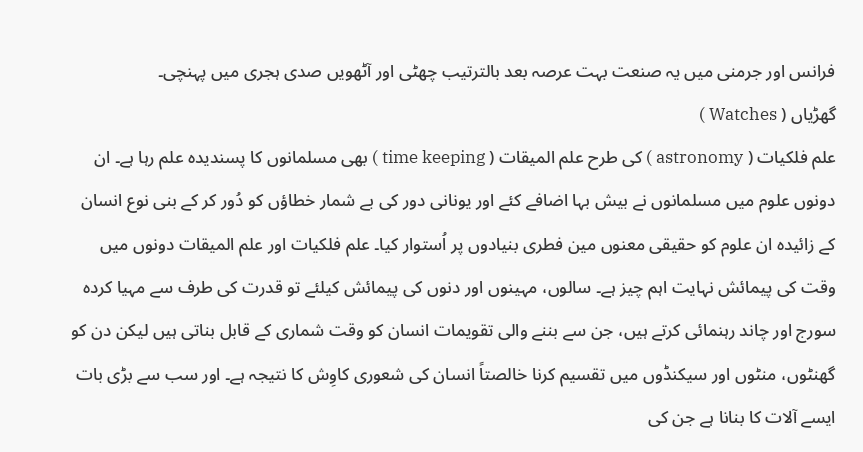فرانس اور جرمنی میں یہ صنعت بہت عرصہ بعد بالترتیب چھٹی اور آٹھویں صدی ہجری میں پہنچی۔
گھڑیاں ( Watches )
علم فلکیات ( astronomy ) کی طرح علم المیقات ( time keeping ) بھی مسلمانوں کا پسندیدہ علم رہا ہے۔ ان دونوں علوم میں مسلمانوں نے بیش بہا اضافے کئے اور یونانی دور کی بے شمار خطاؤں کو دُور کر کے بنی نوع انسان کے زائیدہ ان علوم کو حقیقی معنوں مین فطری بنیادوں پر اُستوار کیا۔ علم فلکیات اور علم المیقات دونوں میں وقت کی پیمائش نہایت اہم چیز ہے۔ سالوں، مہینوں اور دنوں کی پیمائش کیلئے تو قدرت کی طرف سے مہیا کردہ سورج اور چاند رہنمائی کرتے ہیں، جن سے بننے والی تقویمات انسان کو وقت شماری کے قابل بناتی ہیں لیکن دن کو گھنٹوں، منٹوں اور سیکنڈوں میں تقسیم کرنا خالصتاً انسان کی شعوری کاوِش کا نتیجہ ہے۔ اور سب سے بڑی بات ایسے آلات کا بنانا ہے جن کی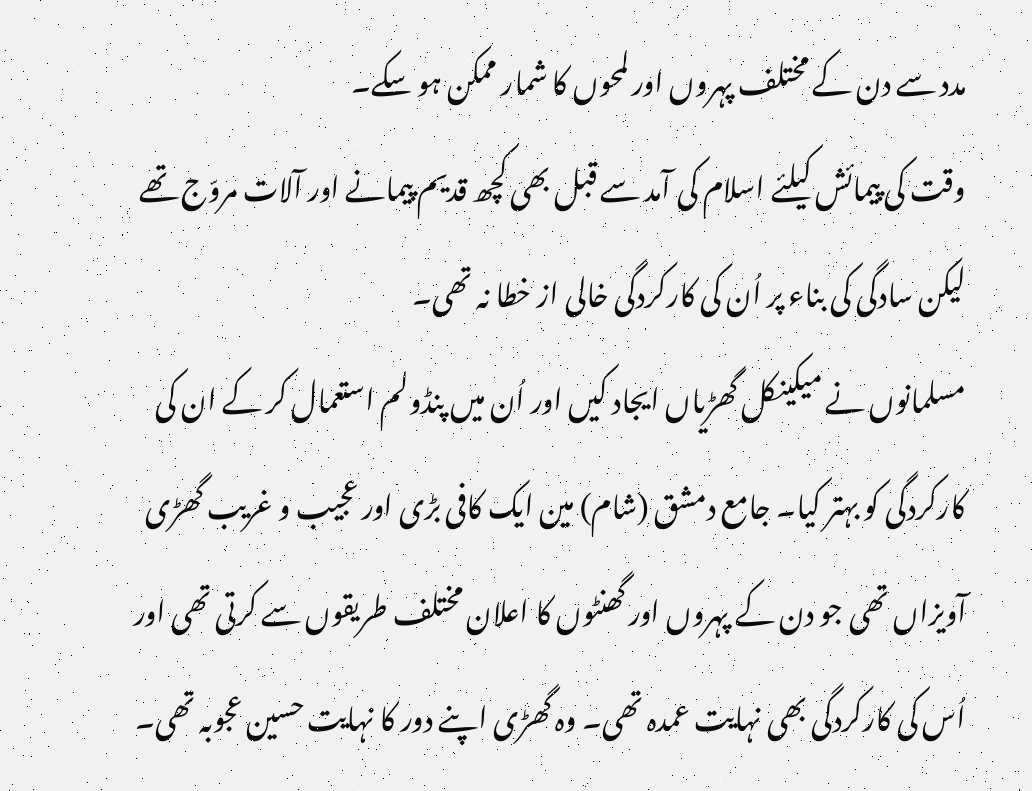مدد سے دن کے مختلف پہروں اور لمحوں کا شمار ممکن ہو سکے۔
وقت کی پیمائش کیلئے اسلام کی آمد سے قبل بھی کچھ قدیم پیمانے اور آلات مروّج تھے لیکن سادگی کی بناء پر اُن کی کارکردگی خالی از خطا نہ تھی۔
مسلمانوں نے میکینکل گھڑیاں ایجاد کیں اور اُن میں پنڈولم استعمال کر کے ان کی کارکردگی کو بہتر کیا۔ جامع دمشق (شام) مین ایک کافی بڑی اور عجیب و غریب گھڑی آویزاں تھی جو دن کے پہروں اور گھنٹوں کا اعلان مختلف طریقوں سے کرتی تھی اور اُس کی کارکردگی بھی نہایت عمدہ تھی۔ وہ گھڑی اپنے دور کا نہایت حسین عجوبہ تھی۔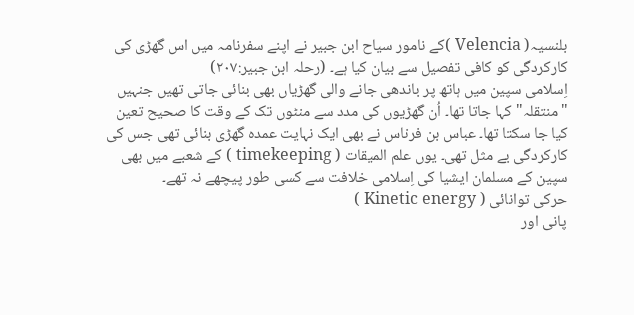بلنسیہ( Velencia )کے نامور سیاح ابن جبیر نے اپنے سفرنامہ میں اس گھڑی کی کارکردگی کو کافی تفصیل سے بیان کیا ہے۔ (رحلہ ابن جبیر:۲۰۷)
اِسلامی سپین میں ہاتھ پر باندھی جانے والی گھڑیاں بھی بنائی جاتی تھیں جنہیں "منتقلہ" کہا جاتا تھا۔ اُن گھڑیوں کی مدد سے منٹوں تک کے وقت کا صحیح تعین کیا جا سکتا تھا۔ عباس بن فرناس نے بھی ایک نہایت عمدہ گھڑی بنائی تھی جس کی کارکردگی بے مثل تھی۔ یوں علم المیقات ( timekeeping ) کے شعبے میں بھی سپین کے مسلمان ایشیا کی اِسلامی خلافت سے کسی طور پیچھے نہ تھے۔
حرکی توانائی ( Kinetic energy )
پانی اور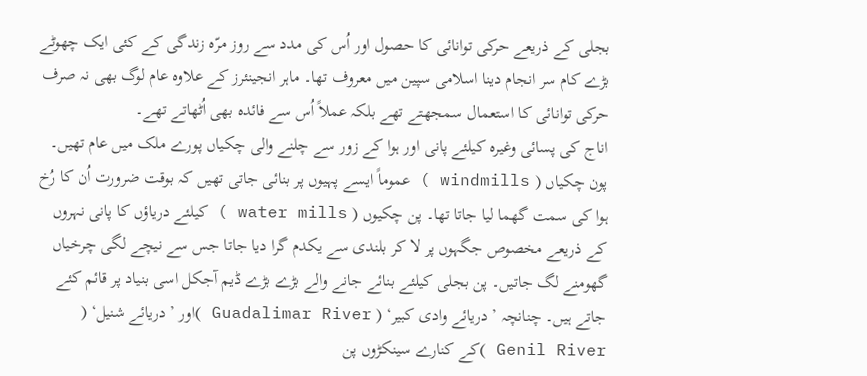بجلی کے ذریعے حرکی توانائی کا حصول اور اُس کی مدد سے روز مرّہ زندگی کے کئی ایک چھوٹے بڑے کام سر انجام دینا اسلامی سپین میں معروف تھا۔ ماہر انجینئرز کے علاوہ عام لوگ بھی نہ صرف حرکی توانائی کا استعمال سمجھتے تھے بلکہ عملاً اُس سے فائدہ بھی اُٹھاتے تھے۔
اناج کی پسائی وغیرہ کیلئے پانی اور ہوا کے زور سے چلنے والی چکیاں پورے ملک میں عام تھیں۔ پون چکیاں ( windmills ) عموماً ایسے پہیوں پر بنائی جاتی تھیں کہ بوقت ضرورت اُن کا رُخ ہوا کی سمت گھما لیا جاتا تھا۔ پن چکیوں ( water mills ) کیلئے دریاؤں کا پانی نہروں کے ذریعے مخصوص جگہوں پر لا کر بلندی سے یکدم گرا دیا جاتا جس سے نیچے لگی چرخیاں گھومنے لگ جاتیں۔ پن بجلی کیلئے بنائے جانے والے بڑے بڑے ڈیم آجکل اسی بنیاد پر قائم کئے جاتے ہیں۔ چنانچہ ’دریائے وادی کبیر‘ ( Guadalimar River )اور ’دریائے شنیل‘ ( Genil River )کے کنارے سینکڑوں پن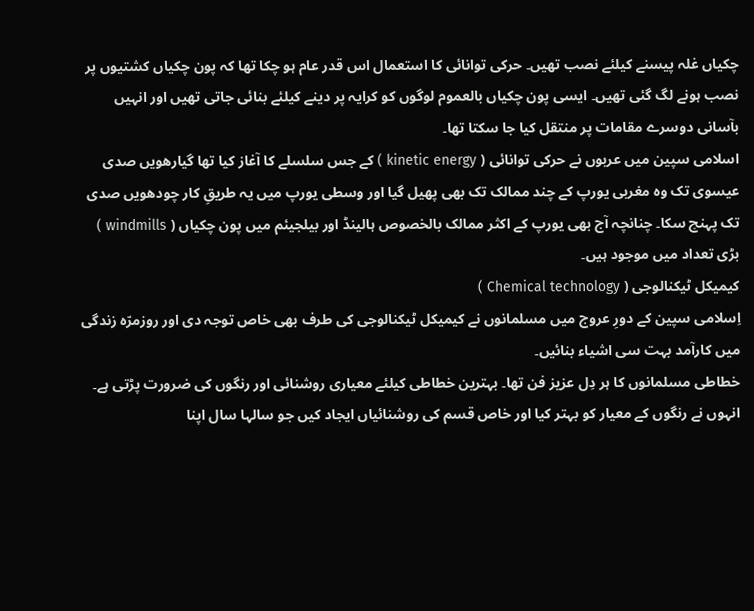چکیاں غلہ پیسنے کیلئے نصب تھیں۔ حرکی توانائی کا استعمال اس قدر عام ہو چکا تھا کہ پون چکیاں کشتیوں پر نصب ہونے لگ گئی تھیں۔ ایسی پون چکیاں بالعموم لوگوں کو کرایہ پر دینے کیلئے بنائی جاتی تھیں اور انہیں بآسانی دوسرے مقامات پر منتقل کیا جا سکتا تھا۔
اسلامی سپین میں عربوں نے حرکی توانائی ( kinetic energy ) کے جس سلسلے کا آغاز کیا تھا گیارھویں صدی عیسوی تک وہ مغربی یورپ کے چند ممالک تک بھی پھیل گیا اور وسطی یورپ میں یہ طریقِ کار چودھویں صدی تک پہنچ سکا۔ چنانچہ آج بھی یورپ کے اکثر ممالک بالخصوص ہالینڈ اور بیلجیئم میں پون چکیاں ( windmills ) بڑی تعداد میں موجود ہیں۔
کیمیکل ٹیکنالوجی ( Chemical technology )
اِسلامی سپین کے دورِ عروج میں مسلمانوں نے کیمیکل ٹیکنالوجی کی طرف بھی خاص توجہ دی اور روزمرّہ زندگی میں کارآمد بہت سی اشیاء بنائیں۔
خطاطی مسلمانوں کا ہر دِل عزیز فن تھا۔ بہترین خطاطی کیلئے معیاری روشنائی اور رنگوں کی ضرورت پڑتی ہے۔ انہوں نے رنگوں کے معیار کو بہتر کیا اور خاص قسم کی روشنائیاں ایجاد کیں جو سالہا سال اپنا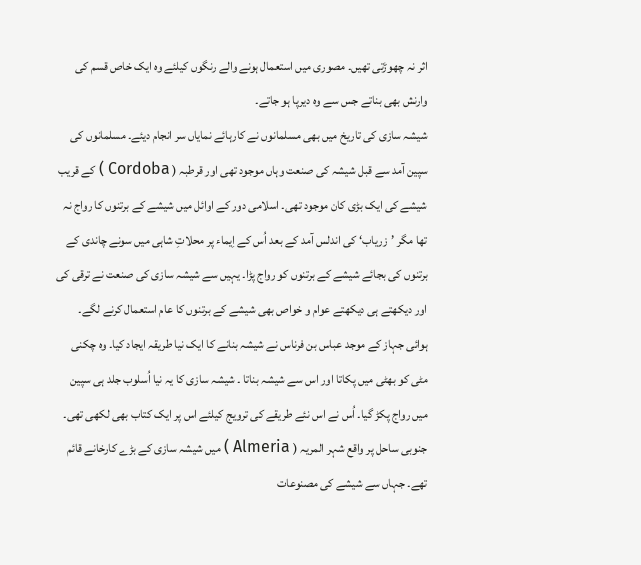اثر نہ چھوڑتی تھیں۔ مصوری میں استعمال ہونے والے رنگوں کیلئے وہ ایک خاص قسم کی وارنش بھی بناتے جس سے وہ دیرپا ہو جاتے۔
شیشہ سازی کی تاریخ میں بھی مسلمانوں نے کارہائے نمایاں سر انجام دیئے۔ مسلمانوں کی سپین آمد سے قبل شیشہ کی صنعت وہاں موجود تھی اور قرطبہ ( Cordoba ) کے قریب شیشے کی ایک بڑی کان موجود تھی۔ اسلامی دور کے اوائل میں شیشے کے برتنوں کا رواج نہ تھا مگر ’زریاب‘ کی اندلس آمد کے بعد اُس کے اِیماء پر محلاتِ شاہی میں سونے چاندی کے برتنوں کی بجائے شیشے کے برتنوں کو رواج پڑا۔ یہیں سے شیشہ سازی کی صنعت نے ترقی کی اور دیکھتے ہی دیکھتے عوام و خواص بھی شیشے کے برتنوں کا عام استعمال کرنے لگے۔
ہوائی جہاز کے موجد عباس بن فرناس نے شیشہ بنانے کا ایک نیا طریقہ ایجاد کیا۔ وہ چکنی مٹی کو بھٹی میں پکاتا اور اس سے شیشہ بناتا ۔ شیشہ سازی کا یہ نیا اُسلوب جلد ہی سپین میں رواج پکڑ گیا۔ اُس نے اس نئے طریقے کی ترویج کیلئے اس پر ایک کتاب بھی لکھی تھی۔ جنوبی ساحل پر واقع شہر المریہ ( Almeria ) میں شیشہ سازی کے بڑے کارخانے قائم تھے۔ جہاں سے شیشے کی مصنوعات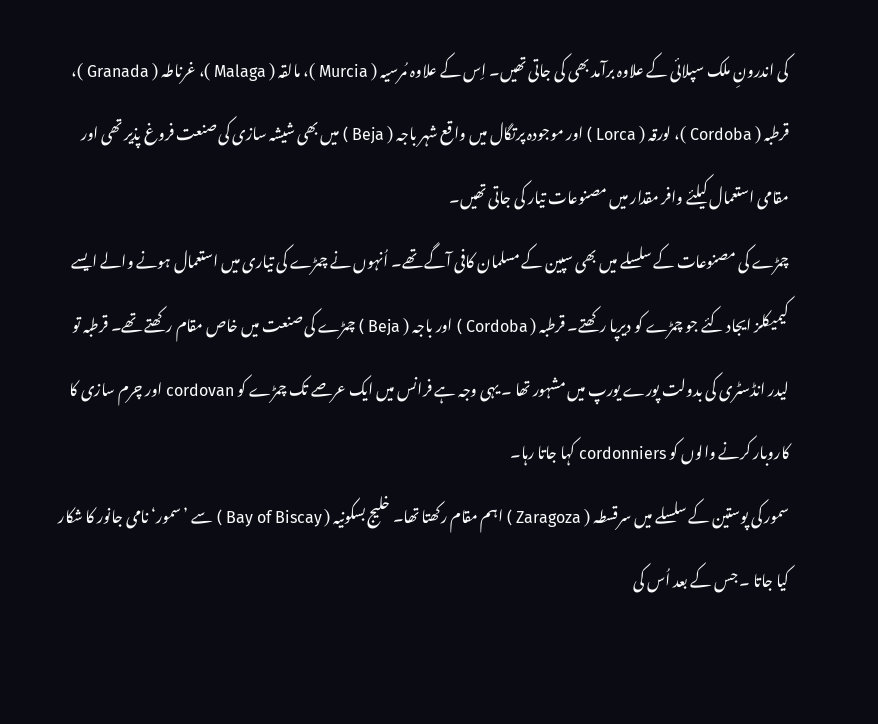کی اندرونِ ملک سپلائی کے علاوہ برآمد بھی کی جاتی تھیں۔ اِس کے علاوہ مُرسیہ ( Murcia )، مالقہ ( Malaga )، غرناطہ ( Granada )، قرطبہ ( Cordoba )، لورقہ ( Lorca ) اور موجودہ پرتگال میں واقع شہر باجہ ( Beja ) میں بھی شیشہ سازی کی صنعت فروغ پذیر تھی اور مقامی استعمال کیلئے وافر مقدار میں مصنوعات تیار کی جاتی تھیں۔
چمڑے کی مصنوعات کے سلسلے میں بھی سپین کے مسلمان کافی آگے تھے۔ اُنہوں نے چمڑے کی تیاری میں استعمال ہونے والے ایسے کیمیکلز ایجاد کئے جو چمڑے کو دیرپا رکھتے۔ قرطبہ ( Cordoba ) اور باجہ ( Beja ) چمڑے کی صنعت میں خاص مقام رکھتے تھے۔ قرطبہ تو لیدر انڈسٹری کی بدولت پورے یورپ میں مشہور تھا ۔ یہی وجہ ہے فرانس میں ایک عرصے تک چمڑے کو cordovan اور چرم سازی کا کاروبار کرنے والوں کو cordonniers کہا جاتا رہا۔
سمور کی پوستین کے سلسلے میں سرقسطہ ( Zaragoza ) اہم مقام رکھتا تھا۔ خلیج بسکونیہ ( Bay of Biscay ) سے ’سمور‘ نامی جانور کا شکار کیا جاتا ۔ جس کے بعد اُس کی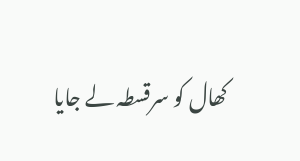کھال کو سرقسطہ لے جایا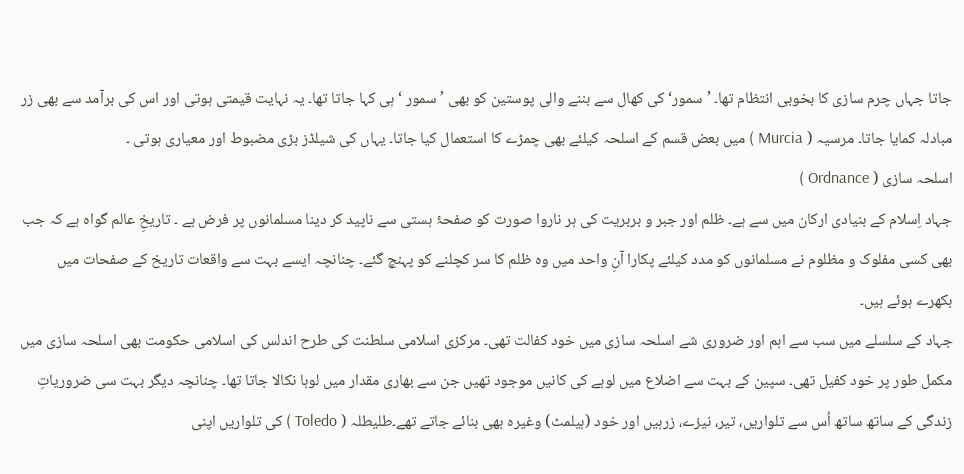جاتا جہاں چرم سازی کا بخوبی انتظام تھا۔ ’سمور‘ کی کھال سے بننے والی پوستین کو بھی ’سمور ‘ ہی کہا جاتا تھا۔ یہ نہایت قیمتی ہوتی اور اس کی برآمد سے بھی زر مبادلہ کمایا جاتا۔ مرسیہ ( Murcia ) میں بعض قسم کے اسلحہ کیلئے بھی چمڑے کا استعمال کیا جاتا۔ یہاں کی شیلڈز بڑی مضبوط اور معیاری ہوتی ۔
اسلحہ سازی ( Ordnance )
جہاد اِسلام کے بنیادی ارکان میں سے ہے۔ ظلم اور جبر و بربریت کی ہر ناروا صورت کو صفحۂ ہستی سے ناپید کر دینا مسلمانوں پر فرض ہے ۔ تاریخِ عالم گواہ ہے کہ جب بھی کسی مفلوک و مظلوم نے مسلمانوں کو مدد کیلئے پکارا آنِ واحد میں وہ ظلم کا سر کچلنے کو پہنچ گئے۔ چنانچہ ایسے بہت سے واقعات تاریخ کے صفحات میں بکھرے ہوئے ہیں۔
جہاد کے سلسلے میں سب سے اہم اور ضروری شے اسلحہ سازی میں خود کفالت تھی۔ مرکزی اسلامی سلطنت کی طرح اندلس کی اسلامی حکومت بھی اسلحہ سازی میں مکمل طور پر خود کفیل تھی۔ سپین کے بہت سے اضلاع میں لوہے کی کانیں موجود تھیں جن سے بھاری مقدار میں لوہا نکالا جاتا تھا۔ چنانچہ دیگر بہت سی ضروریاتِ زندگی کے ساتھ ساتھ اُس سے تلواریں، تیر، نیزے، زرہیں اور خود (ہیلمٹ) وغیرہ بھی بنائے جاتے تھے۔طلیطلہ ( Toledo ) کی تلواریں اپنی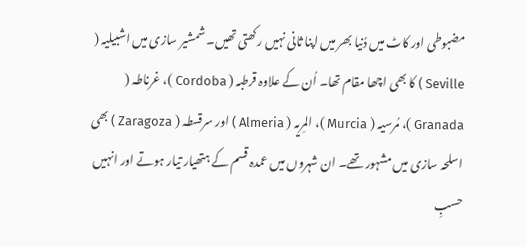مضبوطی اور کاٹ میں دُنیا بھر میں اپنا ثانی نہیں رکھتی تھیں۔ شمشیر سازی میں اشبیلیہ ( Seville ) کا بھی اچھا مقام تھا۔ اُن کے علاوہ قرطبہ ( Cordoba )، غرناطہ ( Granada )، مُرسیہ ( Murcia )، المِریہ ( Almeria ) اور سرقسطہ ( Zaragoza ) بھی اسلحہ سازی میں مشہور تھے۔ ان شہروں میں عمدہ قسم کے ہتھیار تیار ہوتے اور انہیں حسبِ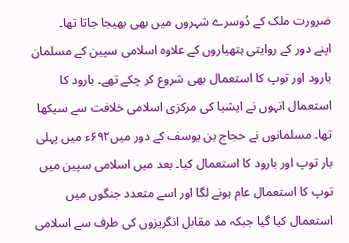ضرورت ملک کے دُوسرے شہروں میں بھی بھیجا جاتا تھا۔
اپنے دور کے روایتی ہتھیاروں کے علاوہ اسلامی سپین کے مسلمان بارود اور توپ کا استعمال بھی شروع کر چکے تھے۔ بارود کا استعمال انہوں نے ایشیا کی مرکزی اسلامی خلافت سے سیکھا تھا۔ مسلمانوں نے حجاج بن یوسف کے دور میں۶۹۲ء میں پہلی بار توپ اور بارود کا استعمال کیا۔ بعد میں اسلامی سپین میں توپ کا استعمال عام ہونے لگا اور اسے متعدد جنگوں میں استعمال کیا گیا جبکہ مد مقابل انگریزوں کی طرف سے اسلامی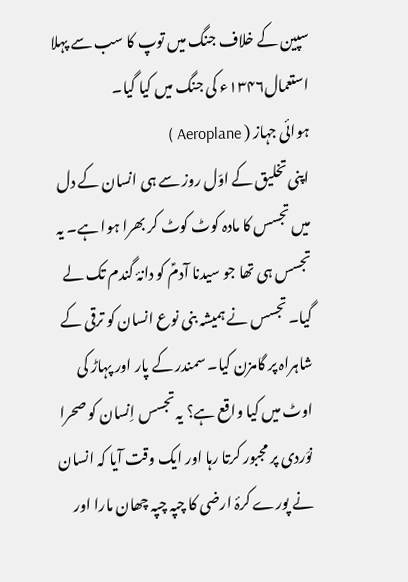سپین کے خلاف جنگ میں توپ کا سب سے پہلا استعمال۱۳۴۶ء کی جنگ میں کیا گیا۔
ہوائی جہاز ( Aeroplane )
اپنی تخلیق کے اوّل روز سے ہی انسان کے دل میں تجسس کا مادہ کوٹ کوٹ کر بھرا ہوا ہے۔ یہ تجسس ہی تھا جو سیدنا آدمؑ کو دانۂ گندم تک لے گیا۔ تجسس نے ہمیشہ بنی نوع انسان کو ترقی کے شاہراہ پر گامزن کیا۔ سمندر کے پار اور پہاڑ کی اوٹ میں کیا واقع ہے؟ یہ تجسس اِنسان کو صحرا نوَردی پر مجبور کرتا رہا اور ایک وقت آیا کہ انسان نے پورے کرۂ ارضی کا چپہ چپہ چھان مارا اور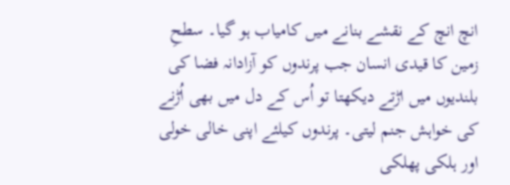انچ انچ کے نقشے بنانے میں کامیاب ہو گیا۔ سطحِ زمین کا قیدی انسان جب پرندوں کو آزادانہ فضا کی بلندیوں میں اڑتے دیکھتا تو اُس کے دل میں بھی اُڑنے کی خواہش جنم لیتی۔ پرندوں کیلئے اپنی خالی خولی اور ہلکی پھلکی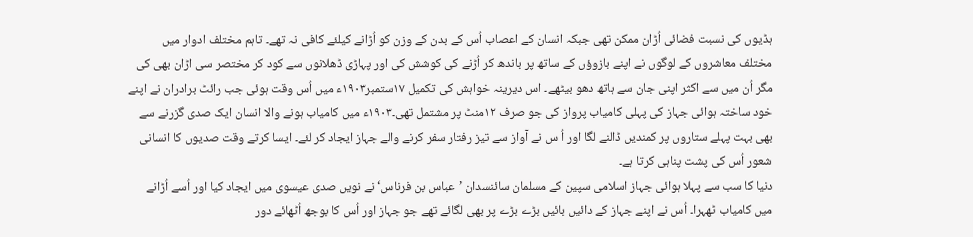ہڈیوں کی نسبت فضائی اُڑان ممکن تھی جبکہ انسان کے اعصاب اُس کے بدن کے وزن کو اُڑانے کیلئے کافی نہ تھے۔ تاہم مختلف ادوار میں مختلف معاشروں کے لوگوں نے اپنے بازوؤں کے ساتھ پر باندھ کر اُڑنے کی کوشش کی اور پہاڑی ڈھلانوں سے کود کر مختصر سی اڑان بھی کی مگر اُن میں سے اکثر اپنی جان سے ہاتھ دھو بیٹھے۔ اس دیرینہ خواہش کی تکمیل ۱۷ستمبر۱۹۰۳ء میں اُس وقت ہوئی جب رائٹ برادران نے اپنے خود ساختہ ہوائی جہاز کی پہلی کامیاب پرواز کی جو صرف ۱۲منٹ پر مشتمل تھی۔۱۹۰۳ء میں کامیاب ہونے والا انسان ایک صدی گزرنے سے بھی بہت پہلے ستاروں پر کمندیں ڈالنے لگا اور اُ س نے آواز سے تیز رفتار سفر کرنے والے جہاز ایجاد کر لئے۔ ایسا کرتے وقت صدیوں کا انسانی شعور اُس کی پشت پناہی کرتا ہے۔
دنیا کا سب سے پہلا ہوائی جہاز اسلامی سپین کے مسلمان سائنسدان ’عباس بن فرناس‘ نے نویں صدی عیسوی میں ایجاد کیا اور اُسے اُڑانے میں کامیاب ٹھہرا۔ اُس نے اپنے جہاز کے دائیں بائیں بڑے بڑے پر بھی لگائے تھے جو جہاز اور اُس کا بوجھ اُٹھائے دور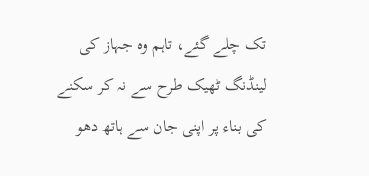تک چلے گئے، تاہم وہ جہاز کی لینڈنگ ٹھیک طرح سے نہ کر سکنے کی بناء پر اپنی جان سے ہاتھ دھو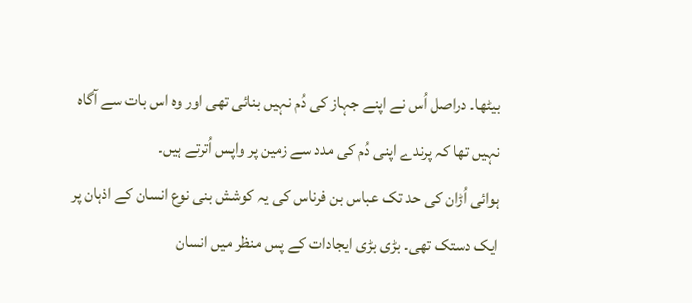بیٹھا۔ دراصل اُس نے اپنے جہاز کی دُم نہیں بنائی تھی اور وہ اس بات سے آگاہ نہیں تھا کہ پرندے اپنی دُم کی مدد سے زمین پر واپس اُترتے ہیں۔
ہوائی اُڑان کی حد تک عباس بن فرناس کی یہ کوشش بنی نوع انسان کے اذہان پر ایک دستک تھی۔ بڑی بڑی ایجادات کے پس منظر میں انسان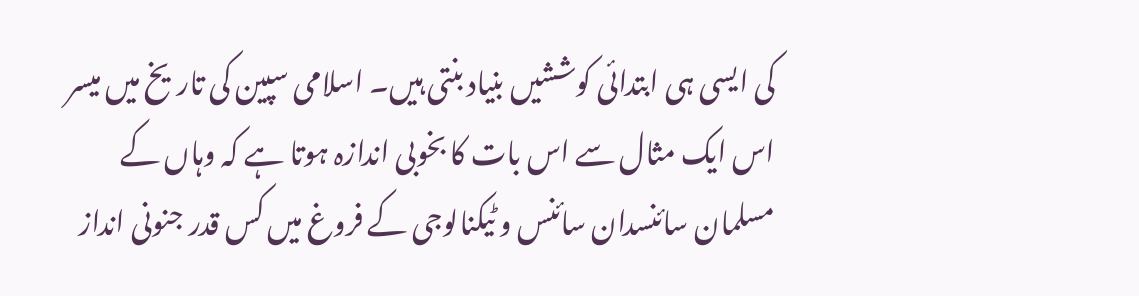کی ایسی ہی ابتدائی کوششیں بنیاد بنتی ہیں۔ اسلامی سپین کی تاریخ میں میسر اس ایک مثال سے اس بات کا بخوبی اندازہ ہوتا ہے کہ وہاں کے مسلمان سائنسدان سائنس و ٹیکنالوجی کے فروغ میں کس قدر جنونی انداز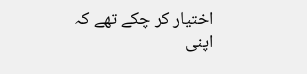اختیار کر چکے تھے کہ اپنی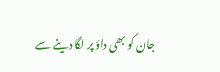جان کو بھی داؤ پر لگا دینے سے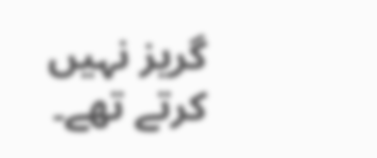گریز نہیں کرتے تھے۔